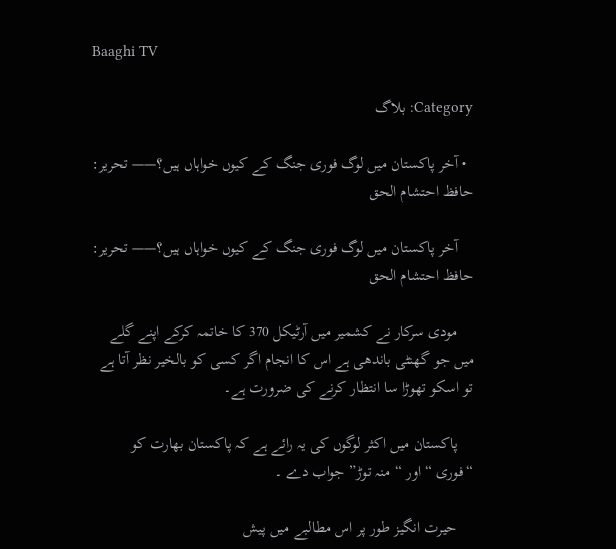Baaghi TV

Category: بلاگ

  • آخر پاکستان میں لوگ فوری جنگ کے کیوں خواہاں ہیں؟—— تحریر: حافظ احتشام الحق

    آخر پاکستان میں لوگ فوری جنگ کے کیوں خواہاں ہیں؟—— تحریر: حافظ احتشام الحق

    مودی سرکار نے کشمیر میں آرٹیکل 370 کا خاتمہ کرکے اپنے گلے میں جو گھنٹی باندھی ہے اس کا انجام اگر کسی کو بالخیر نظر آتا ہے تو اسکو تھوڑا سا انتظار کرنے کی ضرورت ہے۔

    پاکستان میں اکثر لوگوں کی یہ رائے ہے کہ پاکستان بھارت کو “فوری “ اور “منہ توڑ” جواب دے ۔

    حیرت انگیز طور پر اس مطالبے میں پیش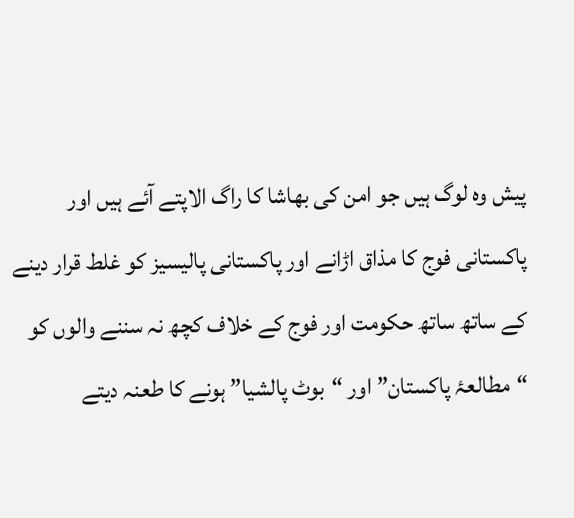پیش وہ لوگ ہیں جو امن کی بھاشا کا راگ الاپتے آئے ہیں اور پاکستانی فوج کا مذاق اڑانے اور پاکستانی پالیسیز کو غلط قرار دینے کے ساتھ ساتھ حکومت اور فوج کے خلاف کچھ نہ سننے والوں کو “مطالعۂ پاکستان” اور “بوٹ پالشیا” ہونے کا طعنہ دیتے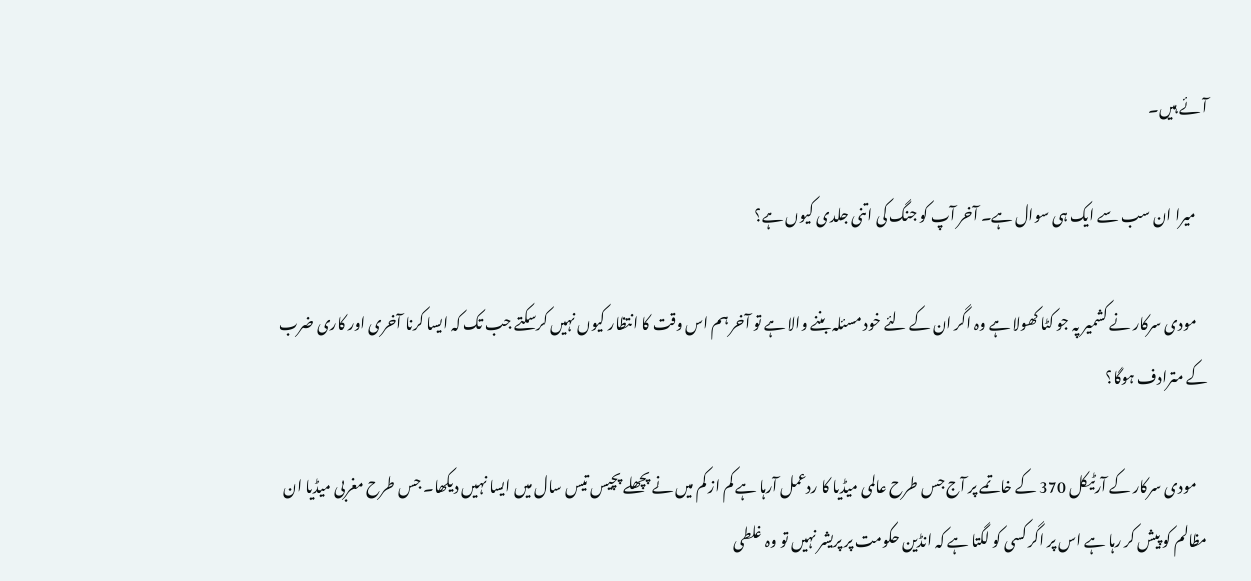آئے ہیں۔

    میرا ان سب سے ایک ہی سوال ہے۔ آخر آپ کو جنگ کی اتنی جلدی کیوں ہے؟

    مودی سرکار نے کشمیر پہ جو کٹا کھولا ہے وہ اگر ان کے لئے خود مسئلہ بننے والا ہے تو آخر ہم اس وقت کا انتظار کیوں نہیں کرسکتے جب تک کہ ایسا کرنا آخری اور کاری ضرب کے مترادف ہوگا؟

    مودی سرکار کے آرٹیکل 370 کے خاتمے پر آج جس طرح عالمی میڈیا کا ردعمل آرہا ہے کم از کم میں نے پچھلے پچیس تیس سال میں ایسا نہیں دیکھا۔ جس طرح مغربی میڈیا ان مظالم کو پیش کر رہا ہے اس پر اگر کسی کو لگتا ہے کہ انڈین حکومت پر پریشر نہیں تو وہ غلطی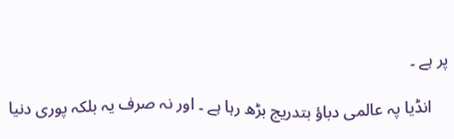پر ہے ۔

    انڈیا پہ عالمی دباؤ بتدریج بڑھ رہا ہے ۔ اور نہ صرف یہ بلکہ پوری دنیا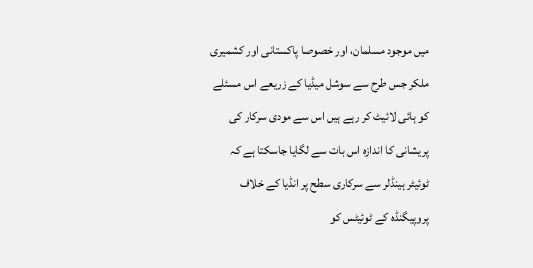میں موجود مسلمان، اور خصوصا پاکستانی اور کشمیری ملکر جس طرح سے سوشل میڈیا کے زریعے اس مسئلے کو ہائی لائیٹ کر رہے ہیں اس سے مودی سرکار کی پریشانی کا اندازہ اس بات سے لگایا جاسکتا ہے کہ ٹوئیٹر ہینڈلر سے سرکاری سطح پر انڈیا کے خلاف پروپیگنڈہ کے ٹوئیٹس کو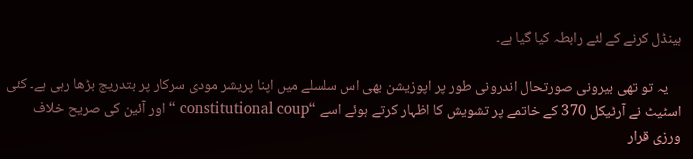ہینڈل کرنے کے لئے رابطہ کیا گیا ہے۔

    یہ تو تھی بیرونی صورتحال اندرونی طور پر اپوزیشن بھی اس سلسلے میں اپنا پریشر مودی سرکار پر بتدریج بڑھا رہی ہے۔ کئی اسٹیٹ نے آرٹیکل 370 کے خاتمے پر تشویش کا اظہار کرتے ہوئے اسے “constitutional coup “ اور آئین کی صریح خلاف ورزی قرار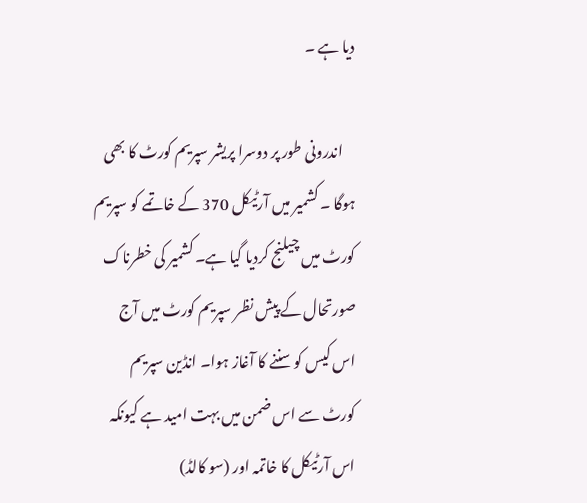دیا ہے ۔

    اندرونی طور پر دوسرا پریشر سپریم کورٹ کا بھی ہوگا ۔ کشمیر میں آرٹیکل 370 کے خاتمے کو سپریم کورٹ میں چیلنج کردیا گیا ہے۔ کشمیر کی خطرناک صورتحال کے پیش نظر سپریم کورٹ میں آج اس کیس کو سننے کا آغاز ہوا۔ انڈین سپریم کورٹ سے اس ضمن میں بہت امید ہے کیونکہ اس آرٹیکل کا خاتمہ اور (سو کالڈ)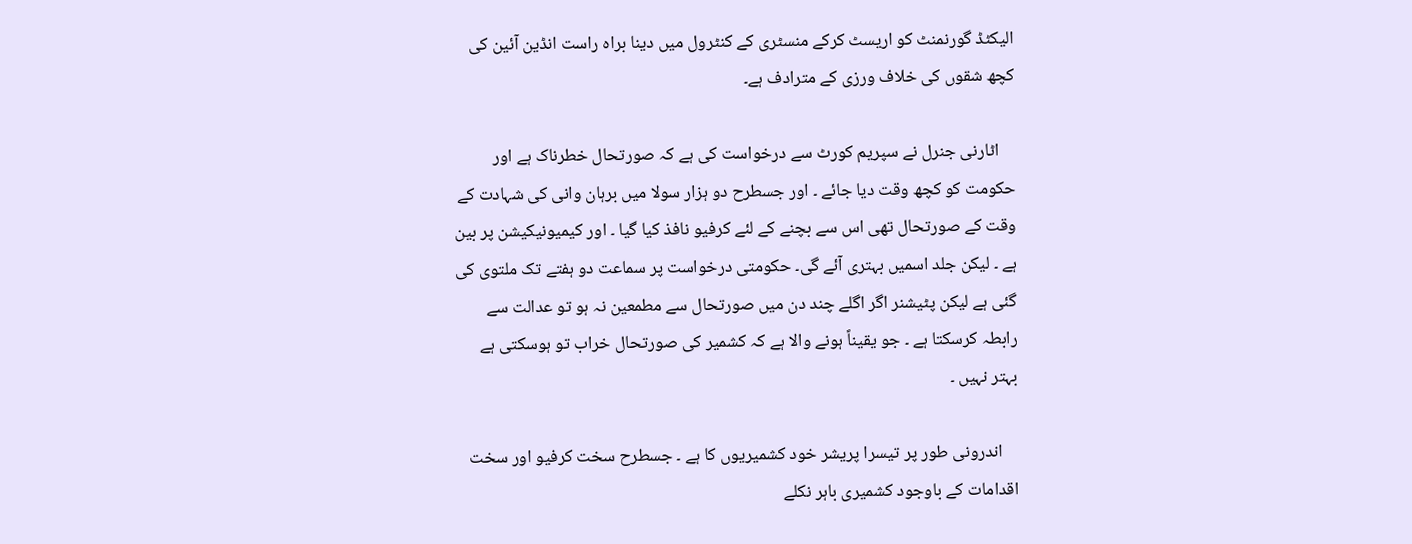الیکٹڈ گورنمنٹ کو اریسٹ کرکے منسٹری کے کنٹرول میں دینا براہ راست انڈین آئین کی کچھ شقوں کی خلاف ورزی کے مترادف ہے۔

    اٹارنی جنرل نے سپریم کورٹ سے درخواست کی ہے کہ صورتحال خطرناک ہے اور حکومت کو کچھ وقت دیا جائے ۔ اور جسطرح دو ہزار سولا میں برہان وانی کی شہادت کے وقت کے صورتحال تھی اس سے بچنے کے لئے کرفیو نافذ کیا گیا ۔ اور کیمیونیکیشن پر بین ہے ۔ لیکن جلد اسمیں بہتری آئے گی۔ حکومتی درخواست پر سماعت دو ہفتے تک ملتوی کی گئی ہے لیکن پٹیشنر اگر اگلے چند دن میں صورتحال سے مطمعین نہ ہو تو عدالت سے رابطہ کرسکتا ہے ۔ جو یقیناً ہونے والا ہے کہ کشمیر کی صورتحال خراب تو ہوسکتی ہے بہتر نہیں ۔

    اندرونی طور پر تیسرا پریشر خود کشمیریوں کا ہے ۔ جسطرح سخت کرفیو اور سخت اقدامات کے باوجود کشمیری باہر نکلے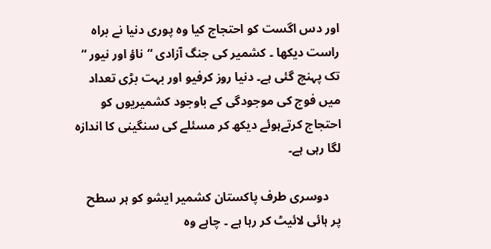اور دس اگست کو احتجاج کیا وہ پوری دنیا نے براہ راست دیکھا ۔ کشمیر کی جنگ آزادی “ناؤ اور نیور “ تک پہنچ گئی ہے۔ دنیا روز کرفیو اور بہت بڑی تعداد میں فوج کی موجودگی کے باوجود کشمیریوں کو احتجاج کرتےہوئے دیکھ کر مسئلے کی سنگینی کا اندازہ لگا رہی ہے۔

    دوسری طرف پاکستان کشمیر ایشو کو ہر سطح پر ہائی لائیٹ کر رہا ہے ۔ چاہے وہ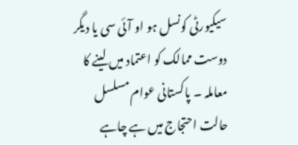سیکیورٹی کونسل ہو او آئی سی یا دیگر دوست ممالک کو اعتماد میں لینے کا معاملہ ۔ پاکستانی عوام مسلسل حالت احتجاج میں ہے چاہے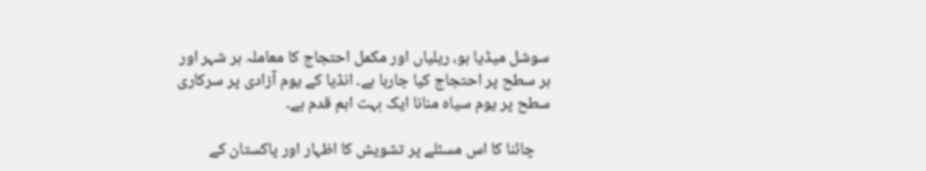سوشل میڈیا ہو، ریلیاں اور مکمل احتجاج کا معاملہ ہر شہر اور ہر سطح پر احتجاج کیا جارہا ہے۔ انڈیا کے یوم آزادی پر سرکاری سطح پر یوم سیاہ منانا ایک بہت اہم قدم ہے۔

    چائنا کا اس مسئلے پر تشویش کا اظہار اور پاکستان کے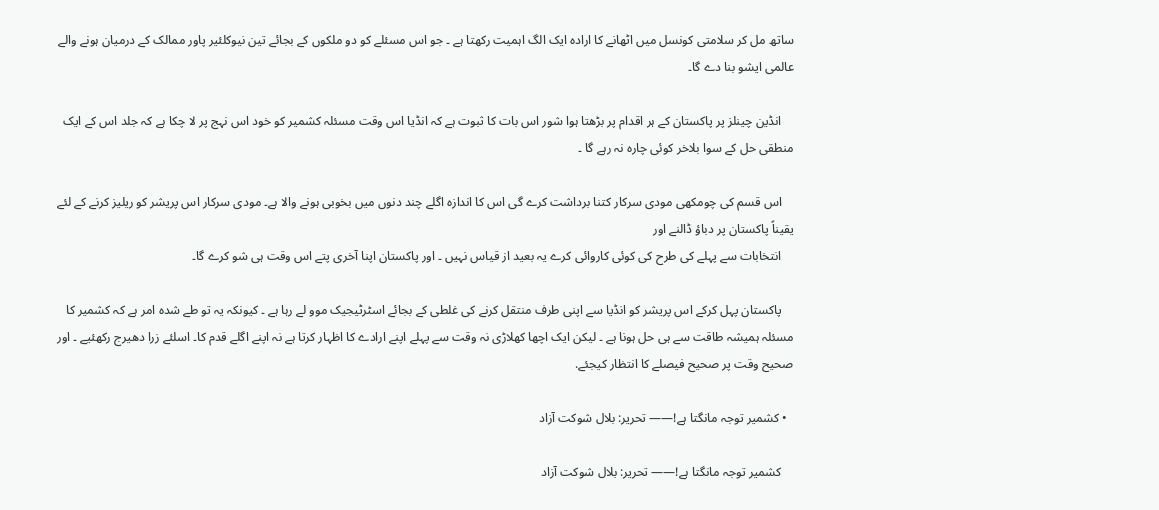ساتھ مل کر سلامتی کونسل میں اٹھانے کا ارادہ ایک الگ اہمیت رکھتا ہے ۔ جو اس مسئلے کو دو ملکوں کے بجائے تین نیوکلئیر پاور ممالک کے درمیان ہونے والے عالمی ایشو بنا دے گا۔

    انڈین چینلز پر پاکستان کے ہر اقدام پر بڑھتا ہوا شور اس بات کا ثبوت ہے کہ انڈیا اس وقت مسئلہ کشمیر کو خود اس نہج پر لا چکا ہے کہ جلد اس کے ایک منطقی حل کے سوا بلاخر کوئی چارہ نہ رہے گا ۔

    اس قسم کی چومکھی مودی سرکار کتنا برداشت کرے گی اس کا اندازہ اگلے چند دنوں میں بخوبی ہونے والا ہے۔ مودی سرکار اس پریشر کو ریلیز کرنے کے لئے یقیناً پاکستان پر دباؤ ڈالنے اور
    انتخابات سے پہلے کی طرح کی کوئی کاروائی کرے یہ بعید از قیاس نہیں ۔ اور پاکستان اپنا آخری پتے اس وقت ہی شو کرے گا۔

    پاکستان پہل کرکے اس پریشر کو انڈیا سے اپنی طرف منتقل کرنے کی غلطی کے بجائے اسٹرٹیجیک موو لے رہا ہے ۔ کیونکہ یہ تو طے شدہ امر ہے کہ کشمیر کا مسئلہ ہمیشہ طاقت سے ہی حل ہونا ہے ۔ لیکن ایک اچھا کھلاڑی نہ وقت سے پہلے اپنے ارادے کا اظہار کرتا ہے نہ اپنے اگلے قدم کا۔ اسلئے زرا دھیرج رکھئیے ۔ اور صحیح وقت پر صحیح فیصلے کا انتظار کیجئے.

  • کشمیر توجہ مانگتا ہے!—— تحریر: بلال شوکت آزاد

    کشمیر توجہ مانگتا ہے!—— تحریر: بلال شوکت آزاد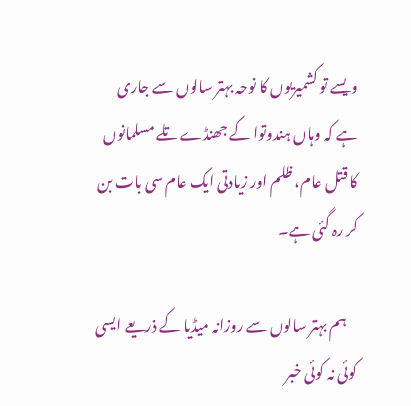ویسے تو کشمیریوں کا نوحہ بہتر سالوں سے جاری ہے کہ وہاں ہندوتوا کے جھنڈے تلے مسلمانوں کا قتل عام، ظلم اور زیادتی ایک عام سی بات بن کر رہ گئی ہے۔

    ہم بہتر سالوں سے روزانہ میڈیا کے ذریعے ایسی کوئی نہ کوئی خبر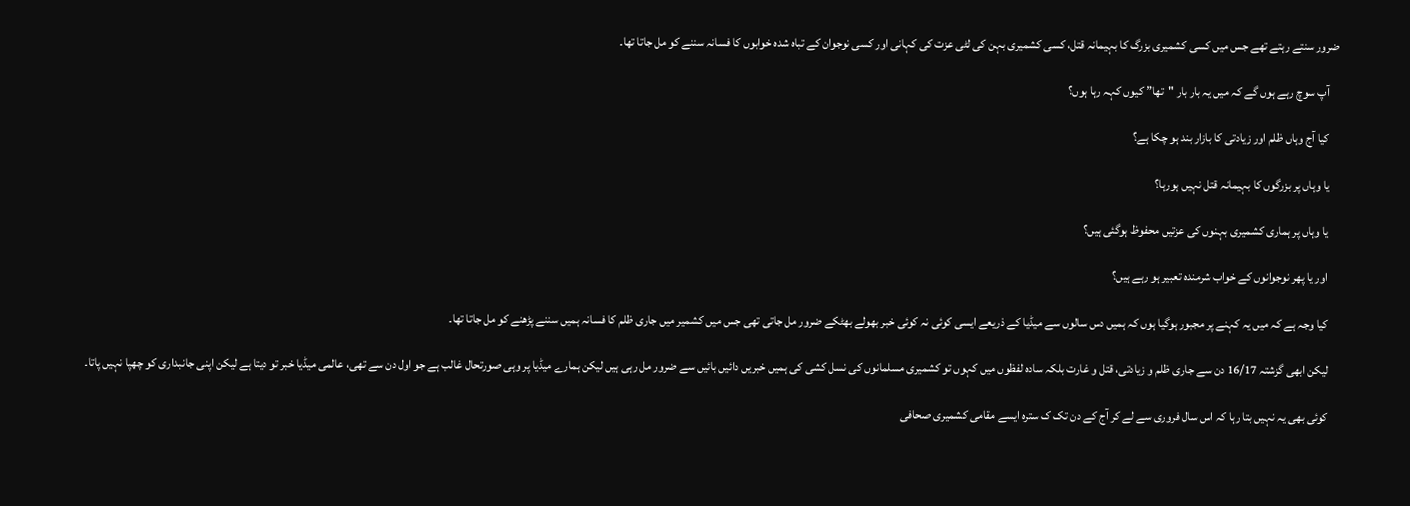ضرور سنتے رہتے تھے جس میں کسی کشمیری بزرگ کا بہیمانہ قتل، کسی کشمیری بہن کی لٹی عزت کی کہانی اور کسی نوجوان کے تباہ شدہ خوابوں کا فسانہ سننے کو مل جاتا تھا۔

    آپ سوچ رہے ہوں گے کہ میں یہ بار بار "تھا” کیوں کہہ رہا ہوں؟

    کیا آج وہاں ظلم اور زیادتی کا بازار بند ہو چکا ہے؟

    یا وہاں پر بزرگوں کا بہیمانہ قتل نہیں ہورہا؟

    یا وہاں پر ہماری کشمیری بہنوں کی عزتیں محفوظ ہوگئی ہیں؟

    اور یا پھر نوجوانوں کے خواب شرمندہ تعبیر ہو رہے ہیں؟

    کیا وجہ ہے کہ میں یہ کہنے پر مجبور ہوگیا ہوں کہ ہمیں دس سالوں سے میڈیا کے ذریعے ایسی کوئی نہ کوئی خبر بھولے بھٹکے ضرور مل جاتی تھی جس میں کشمیر میں جاری ظلم کا فسانہ ہمیں سننے پڑھنے کو مل جاتا تھا۔

    لیکن ابھی گزشتہ 16/17 دن سے جاری ظلم و زیادتی، قتل و غارت بلکہ سادہ لفظوں میں کہوں تو کشمیری مسلمانوں کی نسل کشی کی ہمیں خبریں دائیں بائیں سے ضرور مل رہی ہیں لیکن ہمارے میڈیا پر وہی صورتحال غالب ہے جو اول دن سے تھی، عالمی میڈیا خبر تو دیتا ہے لیکن اپنی جانبداری کو چھپا نہیں پاتا۔

    کوئی بھی یہ نہیں بتا رہا کہ اس سال فروری سے لے کر آج کے دن تک ک سترہ ایسے مقامی کشمیری صحافی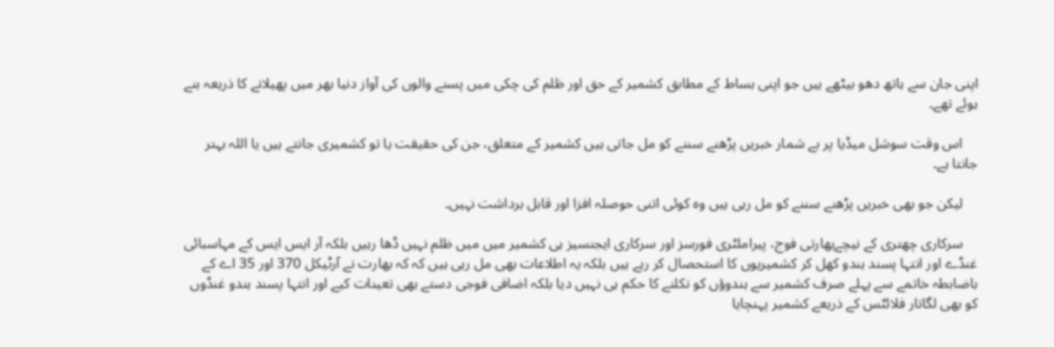اپنی جان سے ہاتھ دھو بیٹھے ہیں جو اپنی بساط کے مطابق کشمیر کے حق اور ظلم کی چکی میں پسنے والوں کی آواز دنیا بھر میں پھیلانے کا ذریعہ بنے ہوئے تھے۔

    اس وقت سوشل میڈیا پر بے شمار خبریں پڑھنے سننے کو مل جاتی ہیں کشمیر کے متعلق، جن کی حقیقت یا تو کشمیری جانتے ہیں یا اللہ بہتر جانتا ہے۔

    لیکن جو بھی خبریں پڑھنے سننے کو مل رہی ہیں وہ کوئی اتنی حوصلہ افزا اور قابل برداشت نہیں۔

    سرکاری چھتری کے نیچےبھارتی فوج، پیراملٹری فورسز اور سرکاری ایجنسیز ہی کشمیر میں میں ظلم نہیں ڈھا رہیں بلکہ آر ایس ایس کے مہاسبائی غنڈے اور انتہا پسند ہندو کھل کر کشمیریوں کا استحصال کر رہے ہیں بلکہ یہ اطلاعات بھی مل رہی ہیں کہ کہ بھارت نے آرٹیکل 370 اور 35 اے کے باضابطہ خاتمے سے پہلے صرف کشمیر سے ہندوؤں کو نکلنے کا حکم ہی نہیں دیا بلکہ اضافی فوجی دستے بھی تعینات کیے اور انتہا پسند ہندو غنڈوں کو بھی لگاتار فلائٹس کے ذریعے کشمیر پہنچایا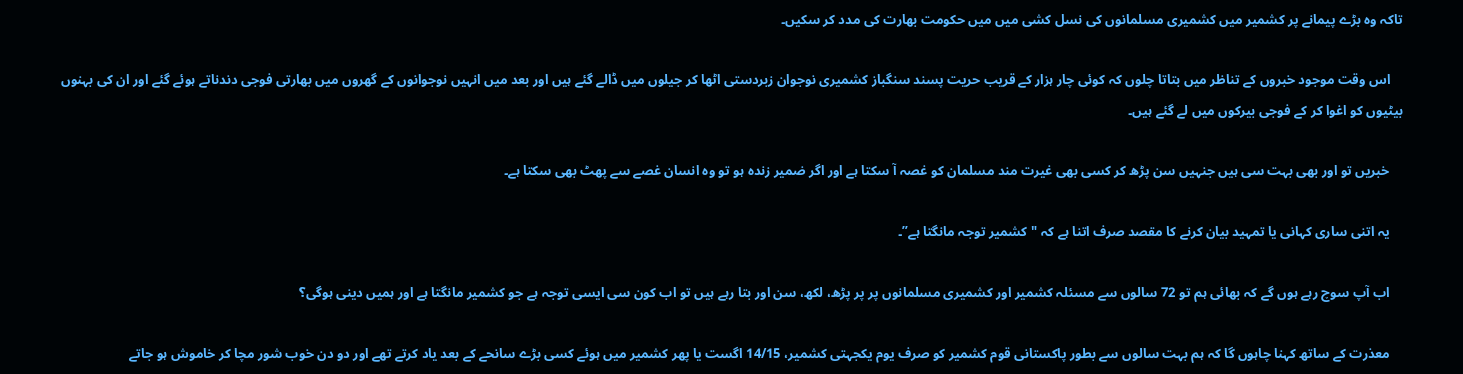تاکہ وہ بڑے پیمانے پر کشمیر میں کشمیری مسلمانوں کی نسل کشی میں میں حکومت بھارت کی مدد کر سکیں۔

    اس وقت موجود خبروں کے تناظر میں بتاتا چلوں کہ کوئی چار ہزار کے قریب حریت پسند سنگباز کشمیری نوجوان زبردستی اٹھا کر جیلوں میں ڈالے گئے ہیں اور بعد میں انہیں نوجوانوں کے گھروں میں بھارتی فوجی دندناتے ہوئے گئے اور ان کی بہنوں بیٹیوں کو اغوا کر کے فوجی بیرکوں میں لے گئے ہیں۔

    خبریں تو اور بھی بہت سی ہیں جنہیں سن پڑھ کر کسی بھی غیرت مند مسلمان کو غصہ آ سکتا ہے اور اگر ضمیر زندہ ہو تو وہ انسان غصے سے پھٹ بھی سکتا ہے۔

    یہ اتنی ساری کہانی یا تمہید بیان کرنے کا مقصد صرف اتنا ہے کہ "کشمیر توجہ مانگتا ہے”۔

    اب آپ سوچ رہے ہوں گے کہ بھائی ہم تو 72 سالوں سے مسئلہ کشمیر اور کشمیری مسلمانوں پر پر پڑھ، لکھ، سن اور بتا رہے ہیں تو اب کون سی ایسی توجہ ہے جو کشمیر مانگتا ہے اور ہمیں دینی ہوگی؟

    معذرت کے ساتھ کہنا چاہوں گا کہ ہم بہت سالوں سے بطور پاکستانی قوم کشمیر کو صرف یوم یکجہتی کشمیر، 14/15 اگست یا پھر کشمیر میں ہوئے کسی بڑے سانحے کے بعد یاد کرتے تھے اور دو دن خوب شور مچا کر خاموش ہو جاتے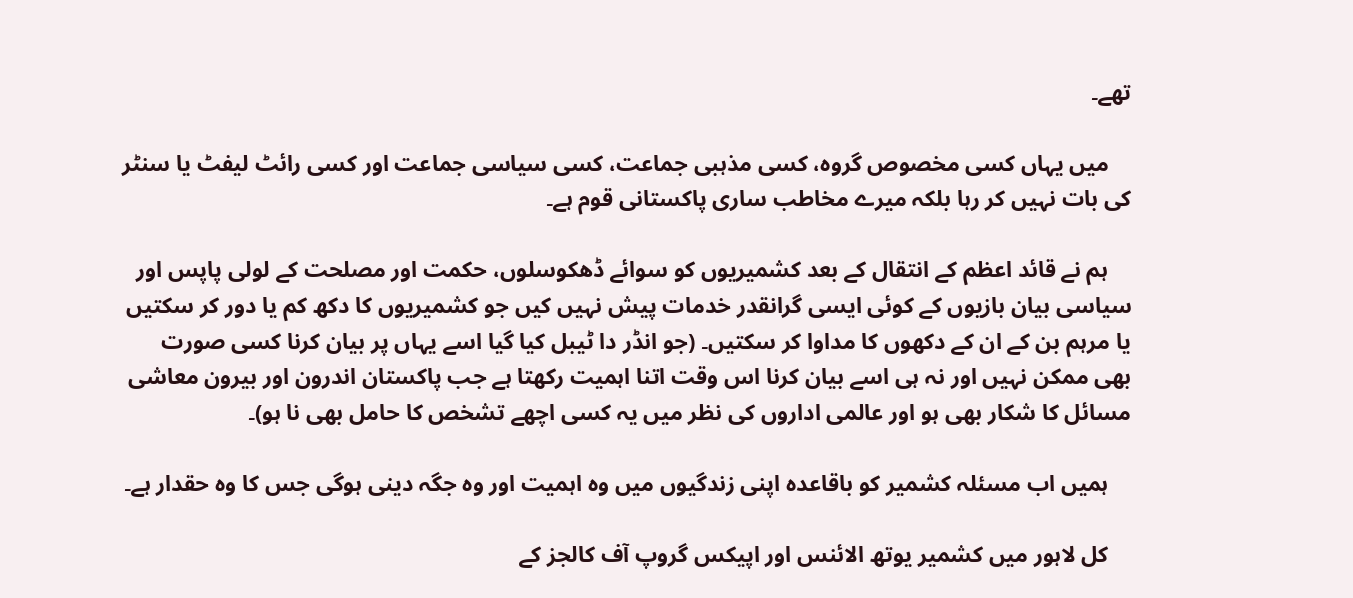تھے۔

    میں یہاں کسی مخصوص گروہ، کسی مذہبی جماعت، کسی سیاسی جماعت اور کسی رائٹ لیفٹ یا سنٹر کی بات نہیں کر رہا بلکہ میرے مخاطب ساری پاکستانی قوم ہے۔

    ہم نے قائد اعظم کے انتقال کے بعد کشمیریوں کو سوائے ڈھکوسلوں، حکمت اور مصلحت کے لولی پاپس اور سیاسی بیان بازیوں کے کوئی ایسی گرانقدر خدمات پیش نہیں کیں جو کشمیریوں کا دکھ کم یا دور کر سکتیں یا مرہم بن کے ان کے دکھوں کا مداوا کر سکتیں۔ (جو انڈر دا ٹیبل کیا گیا اسے یہاں پر بیان کرنا کسی صورت بھی ممکن نہیں اور نہ ہی اسے بیان کرنا اس وقت اتنا اہمیت رکھتا ہے جب پاکستان اندرون اور بیرون معاشی مسائل کا شکار بھی ہو اور عالمی اداروں کی نظر میں یہ کسی اچھے تشخص کا حامل بھی نا ہو)۔

    ہمیں اب مسئلہ کشمیر کو باقاعدہ اپنی زندگیوں میں وہ اہمیت اور وہ جگہ دینی ہوگی جس کا وہ حقدار ہے۔

    کل لاہور میں کشمیر یوتھ الائنس اور اپیکس گروپ آف کالجز کے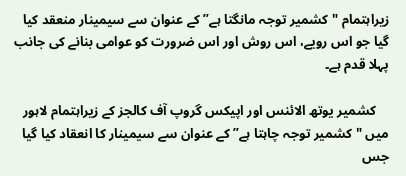زیراہتمام "کشمیر توجہ مانگتا ہے” کے عنوان سے سیمینار منعقد کیا گیا جو اس رویے، اس روش اور اس ضرورت کو عوامی بنانے کی جانب پہلا قدم ہے۔

    کشمیر یوتھ الائنس اور اپیکس گروپ آف کالجز کے زیراہتمام لاہور میں "کشمیر توجہ چاہتا ہے” کے عنوان سے سیمینار کا انعقاد کیا گیا جس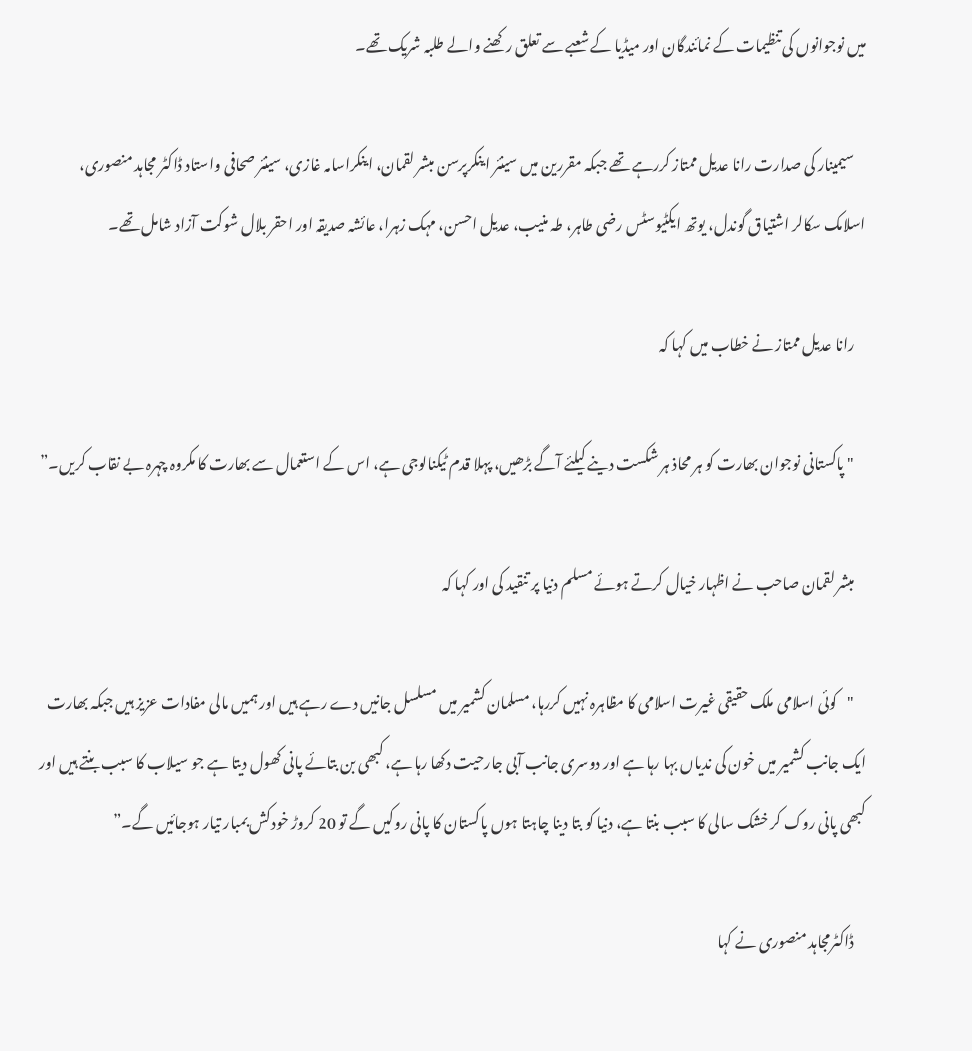میں نوجوانوں کی تنظیمات کے نمائندگان اور میڈیا کے شعبے سے تعلق رکھنے والے طلبہ شریک تھے۔

    سیمینار کی صدارت رانا عدیل ممتاز کررہے تھے جبکہ مقررین میں سینئر اینکرپرسن مبشر لقمان، اینکراسامہ غازی، سینئر صحافی واستاد ڈاکٹر مجاہد منصوری، اسلامک سکالر اشتیاق گوندل، یوتھ ایکٹیوسٹس رضی طاہر، طہ منیب، عدیل احسن، مہک زہرا، عائشہ صدیقہ اور احقر بلال شوکت آزاد شامل تھے۔

    رانا عدیل ممتاز نے خطاب میں کہا کہ

    "پاکستانی نوجوان بھارت کو ہر محاذ ہر شکست دینے کیلئے آگے بڑھیں، پہلا قدم ٹیکنالوجی ہے، اس کے استعمال سے بھارت کا مکروہ چہرہ بے نقاب کریں۔”

    مبشر لقمان صاحب نے اظہار خیال کرتے ہوئے مسلم دنیا پر تنقید کی اور کہا کہ

    "کوئی اسلامی ملک حقیقی غیرت اسلامی کا مظاہرہ نہیں کررہا، مسلمان کشمیر میں مسلسل جانیں دے رہے ہیں اور ہمیں مالی مفادات عزیز ہیں جبکہ بھارت ایک جانب کشمیر میں خون کی ندیاں بہا رہا ہے اور دوسری جانب آبی جارحیت دکھا رہا ہے، کبھی بن بتائے پانی کھول دیتا ہے جو سیلاب کا سبب بنتے ہیں اور کبھی پانی روک کر خشک سالی کا سبب بنتا ہے، دنیا کو بتا دینا چاہتا ہوں پاکستان کا پانی روکیں گے تو 20 کروڑ خودکش بمبار تیار ہوجائیں گے۔”

    ڈاکٹرمجاہد منصوری نے کہا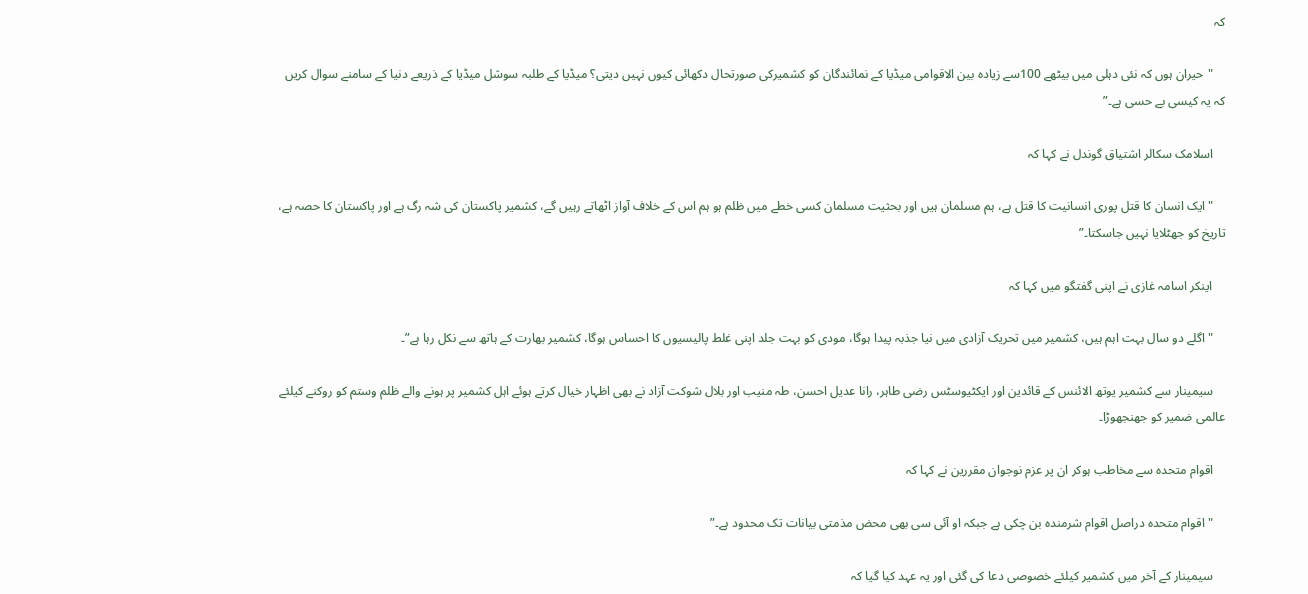کہ

    "حیران ہوں کہ نئی دہلی میں بیٹھے 100سے زیادہ بین الاقوامی میڈیا کے نمائندگان کو کشمیرکی صورتحال دکھائی کیوں نہیں دیتی؟ میڈیا کے طلبہ سوشل میڈیا کے ذریعے دنیا کے سامنے سوال کریں کہ یہ کیسی بے حسی ہے۔”

    اسلامک سکالر اشتیاق گوندل نے کہا کہ

    "ایک انسان کا قتل پوری انسانیت کا قتل ہے، ہم مسلمان ہیں اور بحثیت مسلمان کسی خطے میں ظلم ہو ہم اس کے خلاف آواز اٹھاتے رہیں گے، کشمیر پاکستان کی شہ رگ ہے اور پاکستان کا حصہ ہے، تاریخ کو جھٹلایا نہیں جاسکتا۔”

    اینکر اسامہ غازی نے اپنی گفتگو میں کہا کہ

    "اگلے دو سال بہت اہم ہیں، کشمیر میں تحریک آزادی میں نیا جذبہ پیدا ہوگا، مودی کو بہت جلد اپنی غلط پالیسیوں کا احساس ہوگا، کشمیر بھارت کے ہاتھ سے نکل رہا ہے”۔

    سیمینار سے کشمیر یوتھ الائنس کے قائدین اور ایکٹیوسٹس رضی طاہر، رانا عدیل احسن، طہ منیب اور بلال شوکت آزاد نے بھی اظہار خیال کرتے ہوئے اہل کشمیر پر ہونے والے ظلم وستم کو روکنے کیلئے عالمی ضمیر کو جھنجھوڑا۔

    اقوام متحدہ سے مخاطب ہوکر ان پر عزم نوجوان مقررین نے کہا کہ

    "اقوام متحدہ دراصل اقوام شرمندہ بن چکی ہے جبکہ او آئی سی بھی محض مذمتی بیانات تک محدود ہے۔”

    سیمینار کے آخر میں کشمیر کیلئے خصوصی دعا کی گئی اور یہ عہد کیا گیا کہ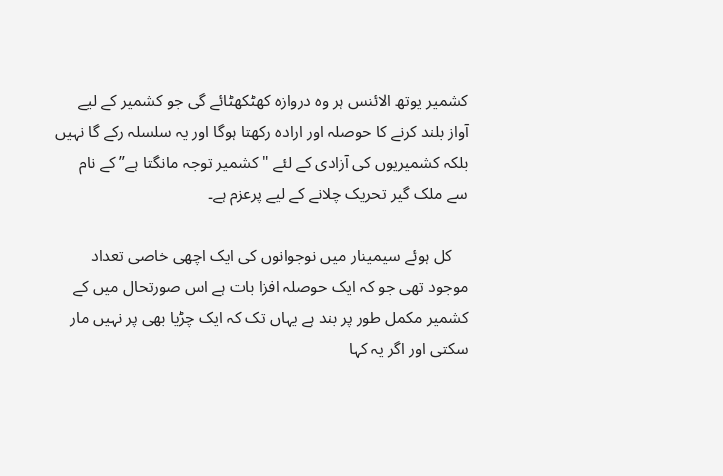کشمیر یوتھ الائنس ہر وہ دروازہ کھٹکھٹائے گی جو کشمیر کے لیے آواز بلند کرنے کا حوصلہ اور ارادہ رکھتا ہوگا اور یہ سلسلہ رکے گا نہیں بلکہ کشمیریوں کی آزادی کے لئے "کشمیر توجہ مانگتا ہے” کے نام سے ملک گیر تحریک چلانے کے لیے پرعزم ہے۔

    کل ہوئے سیمینار میں نوجوانوں کی ایک اچھی خاصی تعداد موجود تھی جو کہ ایک حوصلہ افزا بات ہے اس صورتحال میں کے کشمیر مکمل طور پر بند ہے یہاں تک کہ ایک چڑیا بھی پر نہیں مار سکتی اور اگر یہ کہا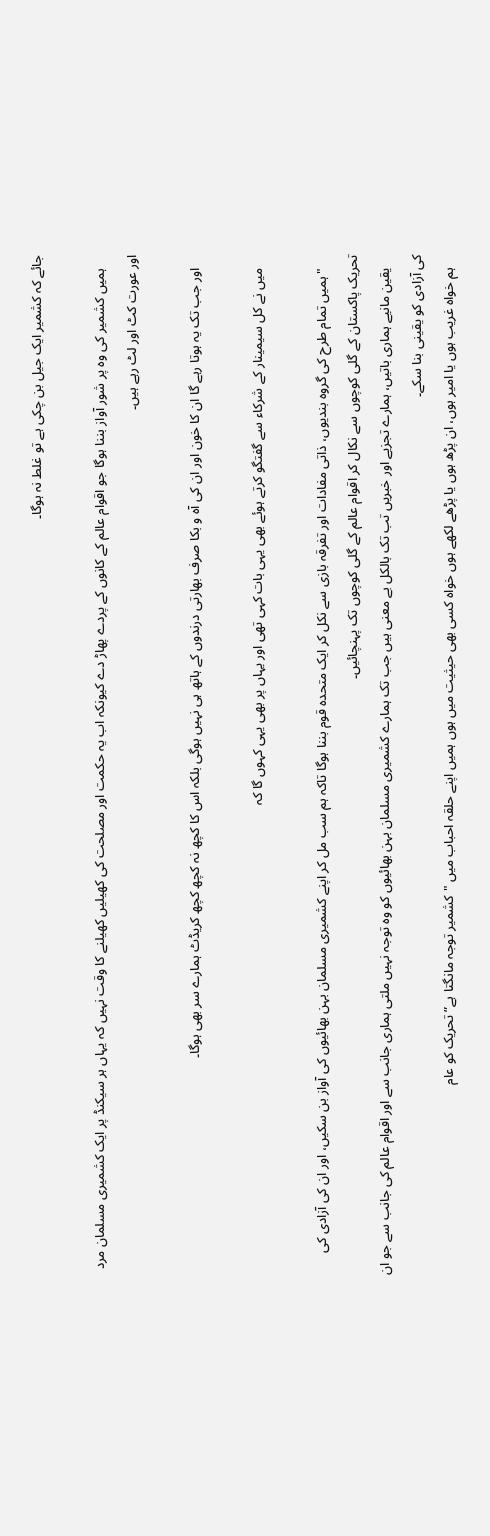جائے کہ کشمیر ایک جیل بن چکی ہے تو غلط نہ ہوگا۔

    ہمیں کشمیر کی وہ پر شور آواز بننا ہوگا جو اقوام عالم کے کانوں کے پردے پھاڑ دے کیونکہ اب یہ حکمت اور مصلحت کی کھیلیں کھیلنے کا وقت نہیں کہ یہاں ہر سیکنڈ پر ایک کشمیری مسلمان مرد اور عورت کٹ اور لٹ رہے ہیں۔

    اور جب تک یہ ہوتا رہے گا ان کا خون اور ان کی آہ و بکا صرف بھارتی درندوں کے ہاتھ ہی نہیں ہوگی بلکہ اس کا کچھ نہ کچھ کچھ کریڈٹ ہمارے سر بھی ہوگا۔

    میں نے کل سیمینار کے شرکاء سے گفتگو کرتے ہوئے بھی یہی بات کہی تھی اور یہاں پر بھی یہی کہوں گا کہ

    "ہمیں تمام طرح کی گروہ بندیوں، ذاتی مفادات اور تفرقہ بازی سے نکل کر ایک متحدہ قوم بننا ہوگا تاکہ ہم سب مل کر اپنے کشمیری مسلمان بہن بھائیوں کی آواز بن سکیں، اور ان کی آزادی کی تحریک پاکستان کے گلی کوچوں سے نکال کر اقوام عالم کے گلی کوچوں تک پہنچائیں۔
    یقین مانیے ہماری باتیں، ہمارے تجزیے اور خبریں تب تک بالکل بے معنی ہیں جب تک ہمارے کشمیری مسلمان بہن بھائیوں کو وہ توجہ نہیں ملتی ہماری جانب سے اور اقوام عالم کی جانب سے جو ان کی آزادی کو یقینی بنا سکے۔
    ہم خواہ غریب ہوں یا امیر ہوں، ان پڑھ ہوں یا پڑھے لکھے ہوں خواہ کسی بھی حیثیت میں ہوں ہمیں اپنے حلقہ احباب میں "کشمیر توجہ مانگتا ہے” تحریک کو عام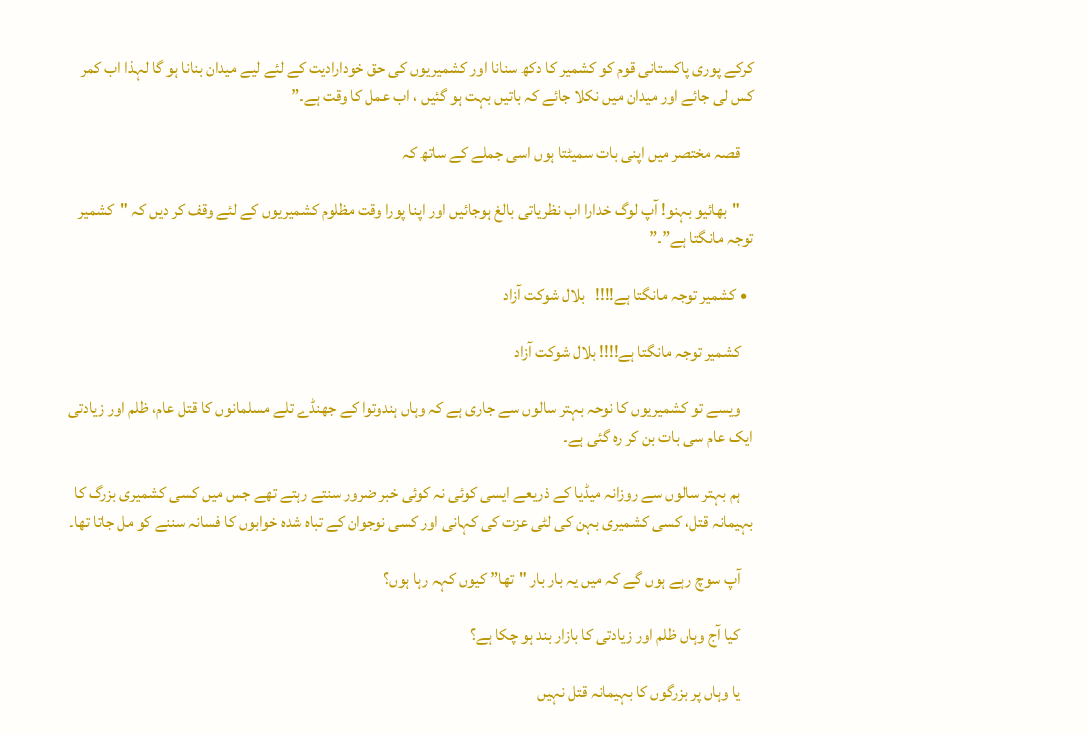کرکے پوری پاکستانی قوم کو کشمیر کا دکھ سنانا اور کشمیریوں کی حق خودارادیت کے لئے لیے میدان بنانا ہو گا لہذا اب کمر کس لی جائے اور میدان میں نکلا جائے کہ باتیں بہت ہو گئیں ، اب عمل کا وقت ہے۔”

    قصہ مختصر میں اپنی بات سمیٹتا ہوں اسی جملے کے ساتھ کہ

    "بھائیو بہنو! آپ لوگ خدارا اب نظریاتی بالغ ہوجائیں اور اپنا پورا وقت مظلوم کشمیریوں کے لئے وقف کر دیں کہ "کشمیر توجہ مانگتا ہے”۔”

  • کشمیر توجہ مانگتا ہے!!!!   بلال شوکت آزاد

    کشمیر توجہ مانگتا ہے!!!! بلال شوکت آزاد

    ویسے تو کشمیریوں کا نوحہ بہتر سالوں سے جاری ہے کہ وہاں ہندوتوا کے جھنڈے تلے مسلمانوں کا قتل عام، ظلم اور زیادتی ایک عام سی بات بن کر رہ گئی ہے۔

    ہم بہتر سالوں سے روزانہ میڈیا کے ذریعے ایسی کوئی نہ کوئی خبر ضرور سنتے رہتے تھے جس میں کسی کشمیری بزرگ کا بہیمانہ قتل، کسی کشمیری بہن کی لٹی عزت کی کہانی اور کسی نوجوان کے تباہ شدہ خوابوں کا فسانہ سننے کو مل جاتا تھا۔

    آپ سوچ رہے ہوں گے کہ میں یہ بار بار "تھا” کیوں کہہ رہا ہوں؟

    کیا آج وہاں ظلم اور زیادتی کا بازار بند ہو چکا ہے؟

    یا وہاں پر بزرگوں کا بہیمانہ قتل نہیں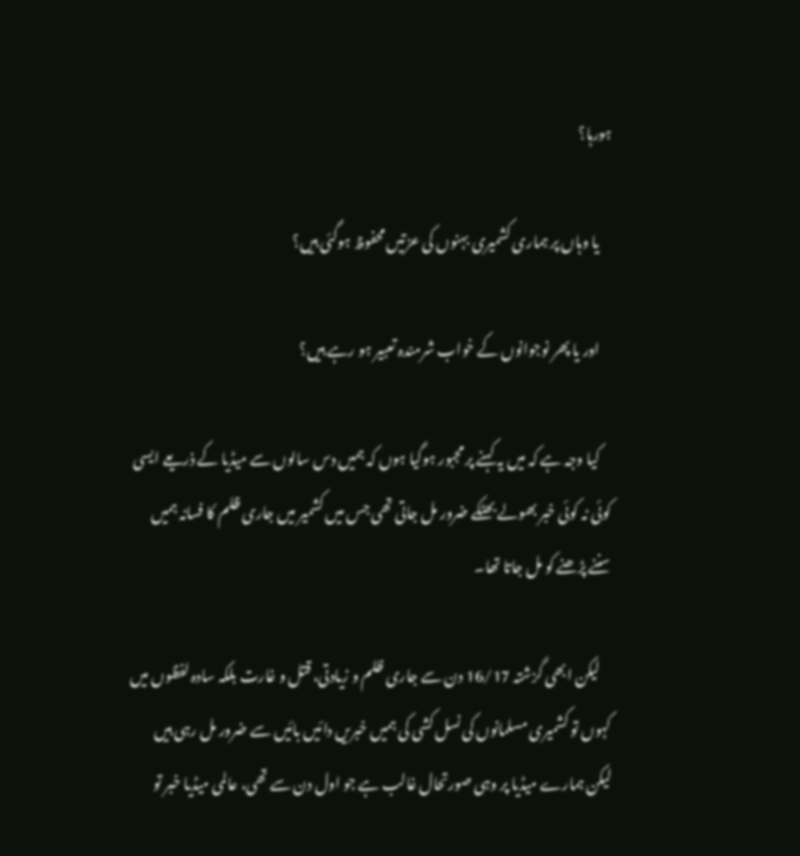ہورہا؟

    یا وہاں پر ہماری کشمیری بہنوں کی عزتیں محفوظ ہوگئی ہیں؟

    اور یا پھر نوجوانوں کے خواب شرمندہ تعبیر ہو رہے ہیں؟

    کیا وجہ ہے کہ میں یہ کہنے پر مجبور ہوگیا ہوں کہ ہمیں دس سالوں سے میڈیا کے ذریعے ایسی کوئی نہ کوئی خبر بھولے بھٹکے ضرور مل جاتی تھی جس میں کشمیر میں جاری ظلم کا فسانہ ہمیں سننے پڑھنے کو مل جاتا تھا۔

    لیکن ابھی گزشتہ 16/17 دن سے جاری ظلم و زیادتی، قتل و غارت بلکہ سادہ لفظوں میں کہوں تو کشمیری مسلمانوں کی نسل کشی کی ہمیں خبریں دائیں بائیں سے ضرور مل رہی ہیں لیکن ہمارے میڈیا پر وہی صورتحال غالب ہے جو اول دن سے تھی، عالمی میڈیا خبر تو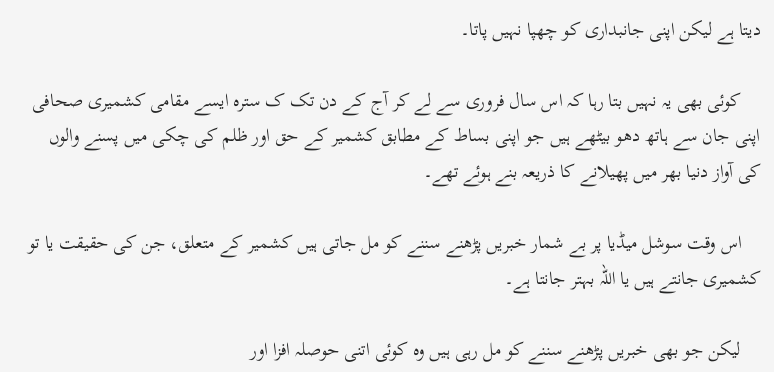دیتا ہے لیکن اپنی جانبداری کو چھپا نہیں پاتا۔

    کوئی بھی یہ نہیں بتا رہا کہ اس سال فروری سے لے کر آج کے دن تک ک سترہ ایسے مقامی کشمیری صحافی اپنی جان سے ہاتھ دھو بیٹھے ہیں جو اپنی بساط کے مطابق کشمیر کے حق اور ظلم کی چکی میں پسنے والوں کی آواز دنیا بھر میں پھیلانے کا ذریعہ بنے ہوئے تھے۔

    اس وقت سوشل میڈیا پر بے شمار خبریں پڑھنے سننے کو مل جاتی ہیں کشمیر کے متعلق، جن کی حقیقت یا تو کشمیری جانتے ہیں یا اللہ بہتر جانتا ہے۔

    لیکن جو بھی خبریں پڑھنے سننے کو مل رہی ہیں وہ کوئی اتنی حوصلہ افزا اور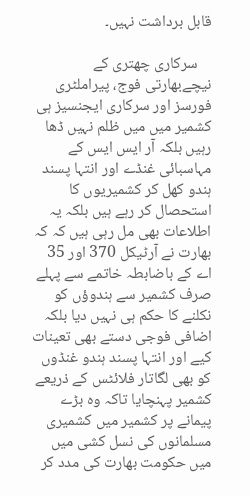قابل برداشت نہیں۔

    سرکاری چھتری کے نیچےبھارتی فوج، پیراملٹری فورسز اور سرکاری ایجنسیز ہی کشمیر میں میں ظلم نہیں ڈھا رہیں بلکہ آر ایس ایس کے مہاسبائی غنڈے اور انتہا پسند ہندو کھل کر کشمیریوں کا استحصال کر رہے ہیں بلکہ یہ اطلاعات بھی مل رہی ہیں کہ کہ بھارت نے آرٹیکل 370 اور 35 اے کے باضابطہ خاتمے سے پہلے صرف کشمیر سے ہندوؤں کو نکلنے کا حکم ہی نہیں دیا بلکہ اضافی فوجی دستے بھی تعینات کیے اور انتہا پسند ہندو غنڈوں کو بھی لگاتار فلائٹس کے ذریعے کشمیر پہنچایا تاکہ وہ بڑے پیمانے پر کشمیر میں کشمیری مسلمانوں کی نسل کشی میں میں حکومت بھارت کی مدد کر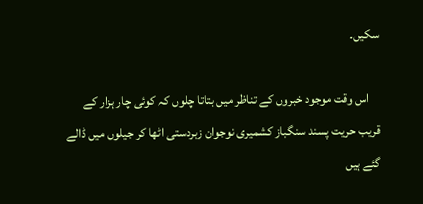سکیں۔

    اس وقت موجود خبروں کے تناظر میں بتاتا چلوں کہ کوئی چار ہزار کے قریب حریت پسند سنگباز کشمیری نوجوان زبردستی اٹھا کر جیلوں میں ڈالے گئے ہیں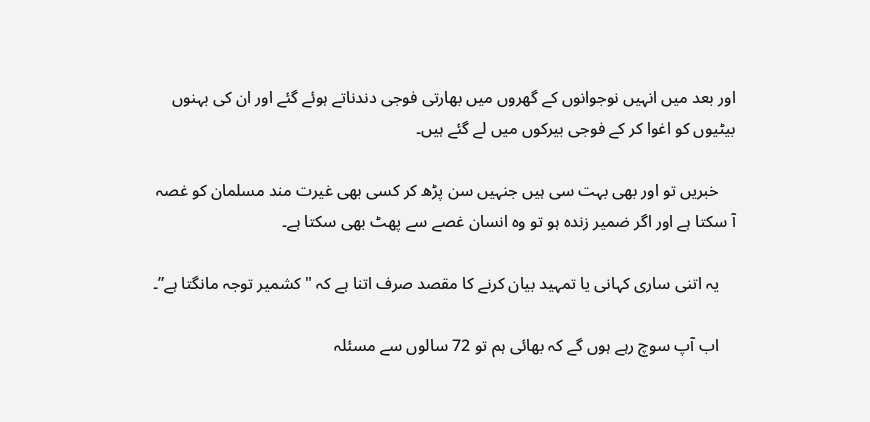اور بعد میں انہیں نوجوانوں کے گھروں میں بھارتی فوجی دندناتے ہوئے گئے اور ان کی بہنوں بیٹیوں کو اغوا کر کے فوجی بیرکوں میں لے گئے ہیں۔

    خبریں تو اور بھی بہت سی ہیں جنہیں سن پڑھ کر کسی بھی غیرت مند مسلمان کو غصہ آ سکتا ہے اور اگر ضمیر زندہ ہو تو وہ انسان غصے سے پھٹ بھی سکتا ہے۔

    یہ اتنی ساری کہانی یا تمہید بیان کرنے کا مقصد صرف اتنا ہے کہ "کشمیر توجہ مانگتا ہے”۔

    اب آپ سوچ رہے ہوں گے کہ بھائی ہم تو 72 سالوں سے مسئلہ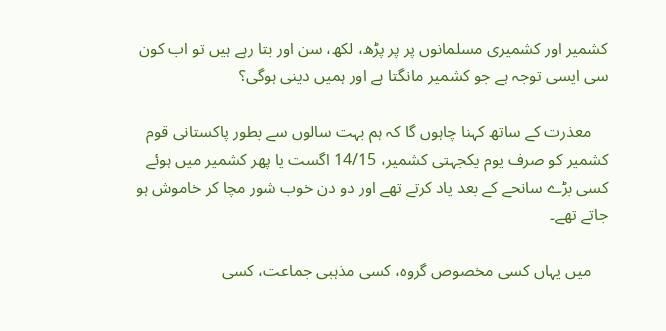کشمیر اور کشمیری مسلمانوں پر پر پڑھ، لکھ، سن اور بتا رہے ہیں تو اب کون سی ایسی توجہ ہے جو کشمیر مانگتا ہے اور ہمیں دینی ہوگی؟

    معذرت کے ساتھ کہنا چاہوں گا کہ ہم بہت سالوں سے بطور پاکستانی قوم کشمیر کو صرف یوم یکجہتی کشمیر، 14/15 اگست یا پھر کشمیر میں ہوئے کسی بڑے سانحے کے بعد یاد کرتے تھے اور دو دن خوب شور مچا کر خاموش ہو جاتے تھے۔

    میں یہاں کسی مخصوص گروہ، کسی مذہبی جماعت، کسی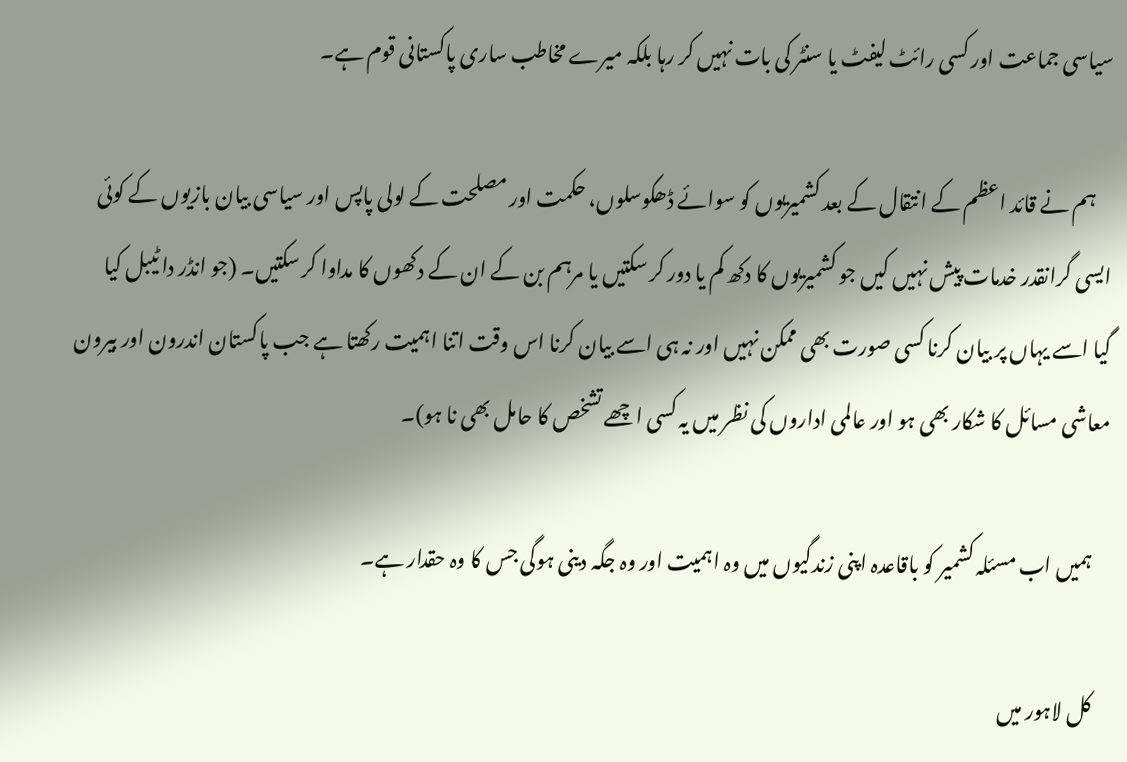سیاسی جماعت اور کسی رائٹ لیفٹ یا سنٹر کی بات نہیں کر رہا بلکہ میرے مخاطب ساری پاکستانی قوم ہے۔

    ہم نے قائد اعظم کے انتقال کے بعد کشمیریوں کو سوائے ڈھکوسلوں، حکمت اور مصلحت کے لولی پاپس اور سیاسی بیان بازیوں کے کوئی ایسی گرانقدر خدمات پیش نہیں کیں جو کشمیریوں کا دکھ کم یا دور کر سکتیں یا مرہم بن کے ان کے دکھوں کا مداوا کر سکتیں۔ (جو انڈر دا ٹیبل کیا گیا اسے یہاں پر بیان کرنا کسی صورت بھی ممکن نہیں اور نہ ہی اسے بیان کرنا اس وقت اتنا اہمیت رکھتا ہے جب پاکستان اندرون اور بیرون معاشی مسائل کا شکار بھی ہو اور عالمی اداروں کی نظر میں یہ کسی اچھے تشخص کا حامل بھی نا ہو)۔

    ہمیں اب مسئلہ کشمیر کو باقاعدہ اپنی زندگیوں میں وہ اہمیت اور وہ جگہ دینی ہوگی جس کا وہ حقدار ہے۔

    کل لاہور میں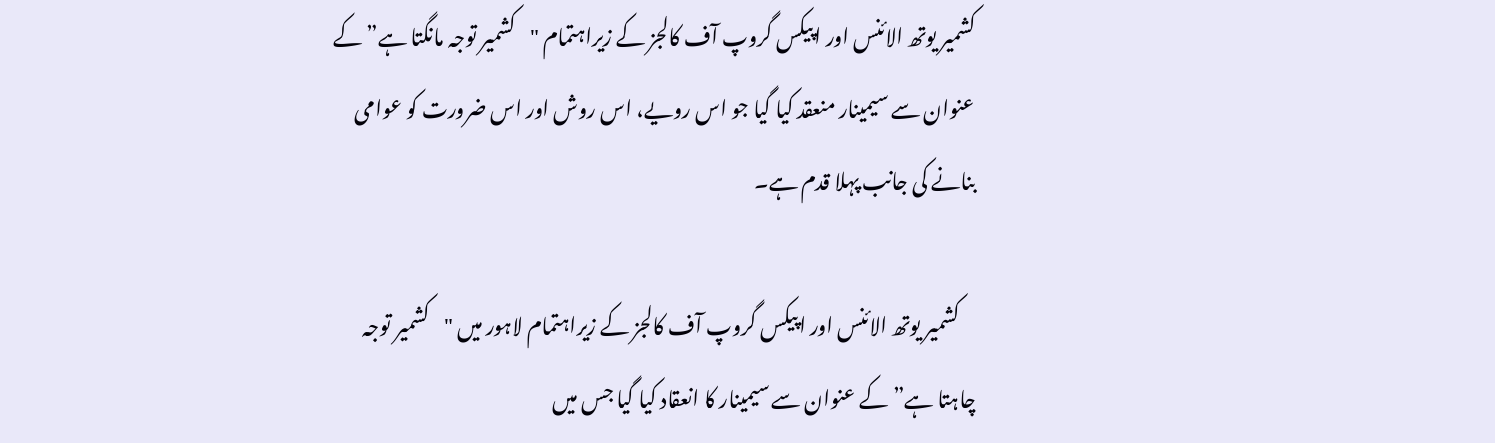کشمیر یوتھ الائنس اور اپیکس گروپ آف کالجز کے زیراہتمام "کشمیر توجہ مانگتا ہے” کے عنوان سے سیمینار منعقد کیا گیا جو اس رویے، اس روش اور اس ضرورت کو عوامی بنانے کی جانب پہلا قدم ہے۔

    کشمیر یوتھ الائنس اور اپیکس گروپ آف کالجز کے زیراہتمام لاہور میں "کشمیر توجہ چاہتا ہے” کے عنوان سے سیمینار کا انعقاد کیا گیا جس میں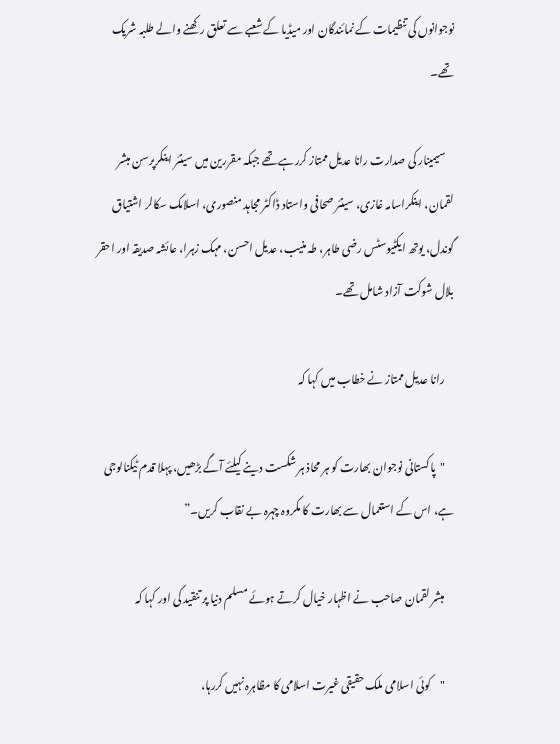نوجوانوں کی تنظیمات کے نمائندگان اور میڈیا کے شعبے سے تعلق رکھنے والے طلبہ شریک تھے۔

    سیمینار کی صدارت رانا عدیل ممتاز کررہے تھے جبکہ مقررین میں سینئر اینکرپرسن مبشر لقمان، اینکراسامہ غازی، سینئر صحافی واستاد ڈاکٹر مجاہد منصوری، اسلامک سکالر اشتیاق گوندل، یوتھ ایکٹیوسٹس رضی طاہر، طہ منیب، عدیل احسن، مہک زہرا، عائشہ صدیقہ اور احقر بلال شوکت آزاد شامل تھے۔

    رانا عدیل ممتاز نے خطاب میں کہا کہ

    "پاکستانی نوجوان بھارت کو ہر محاذ ہر شکست دینے کیلئے آگے بڑھیں، پہلا قدم ٹیکنالوجی ہے، اس کے استعمال سے بھارت کا مکروہ چہرہ بے نقاب کریں۔”

    مبشر لقمان صاحب نے اظہار خیال کرتے ہوئے مسلم دنیا پر تنقید کی اور کہا کہ

    "کوئی اسلامی ملک حقیقی غیرت اسلامی کا مظاہرہ نہیں کررہا،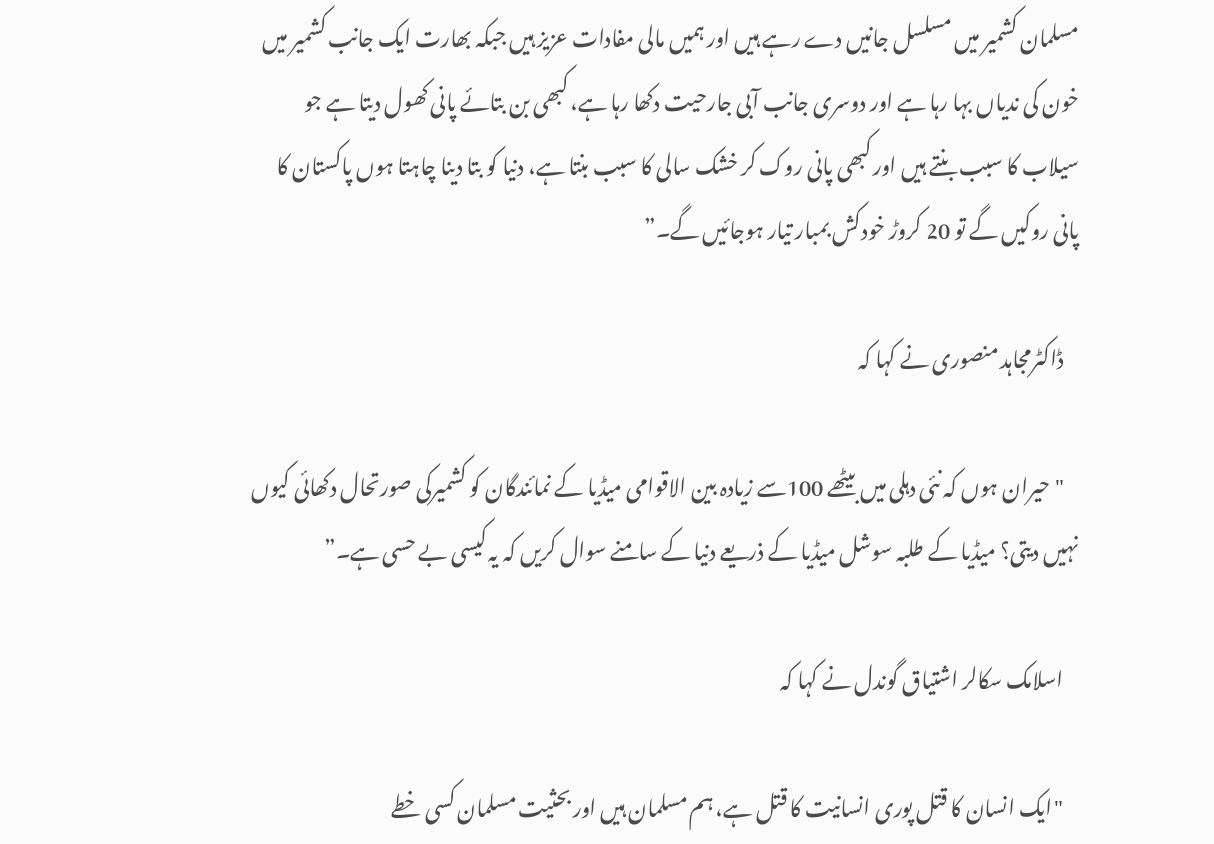مسلمان کشمیر میں مسلسل جانیں دے رہے ہیں اور ہمیں مالی مفادات عزیز ہیں جبکہ بھارت ایک جانب کشمیر میں خون کی ندیاں بہا رہا ہے اور دوسری جانب آبی جارحیت دکھا رہا ہے، کبھی بن بتائے پانی کھول دیتا ہے جو سیلاب کا سبب بنتے ہیں اور کبھی پانی روک کر خشک سالی کا سبب بنتا ہے، دنیا کو بتا دینا چاہتا ہوں پاکستان کا پانی روکیں گے تو 20 کروڑ خودکش بمبار تیار ہوجائیں گے۔”

    ڈاکٹرمجاہد منصوری نے کہا کہ

    "حیران ہوں کہ نئی دہلی میں بیٹھے 100سے زیادہ بین الاقوامی میڈیا کے نمائندگان کو کشمیرکی صورتحال دکھائی کیوں نہیں دیتی؟ میڈیا کے طلبہ سوشل میڈیا کے ذریعے دنیا کے سامنے سوال کریں کہ یہ کیسی بے حسی ہے۔”

    اسلامک سکالر اشتیاق گوندل نے کہا کہ

    "ایک انسان کا قتل پوری انسانیت کا قتل ہے، ہم مسلمان ہیں اور بحثیت مسلمان کسی خطے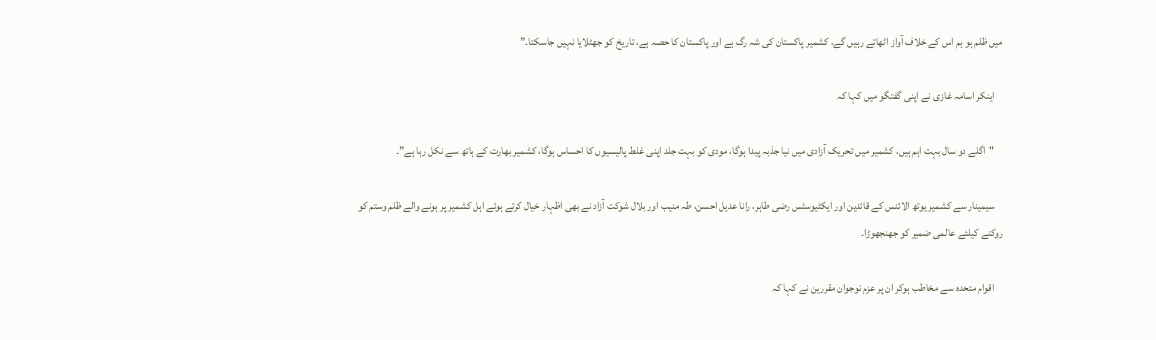میں ظلم ہو ہم اس کے خلاف آواز اٹھاتے رہیں گے، کشمیر پاکستان کی شہ رگ ہے اور پاکستان کا حصہ ہے، تاریخ کو جھٹلایا نہیں جاسکتا۔”

    اینکر اسامہ غازی نے اپنی گفتگو میں کہا کہ

    "اگلے دو سال بہت اہم ہیں، کشمیر میں تحریک آزادی میں نیا جذبہ پیدا ہوگا، مودی کو بہت جلد اپنی غلط پالیسیوں کا احساس ہوگا، کشمیر بھارت کے ہاتھ سے نکل رہا ہے”۔

    سیمینار سے کشمیر یوتھ الائنس کے قائدین اور ایکٹیوسٹس رضی طاہر، رانا عدیل احسن، طہ منیب اور بلال شوکت آزاد نے بھی اظہار خیال کرتے ہوئے اہل کشمیر پر ہونے والے ظلم وستم کو روکنے کیلئے عالمی ضمیر کو جھنجھوڑا۔

    اقوام متحدہ سے مخاطب ہوکر ان پر عزم نوجوان مقررین نے کہا کہ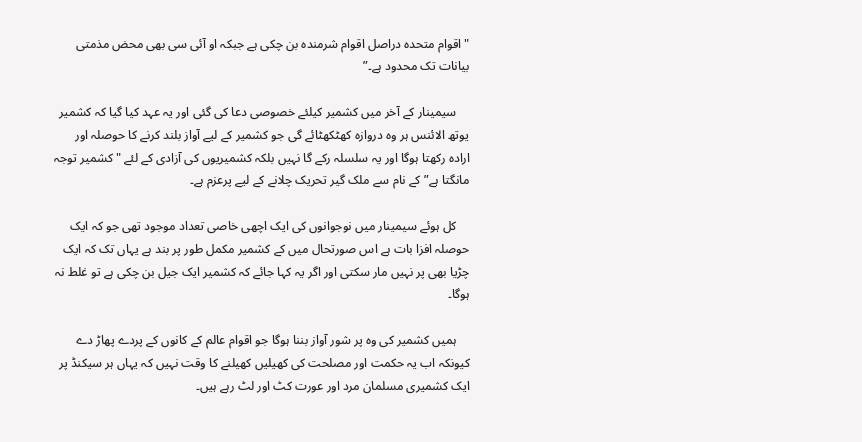"اقوام متحدہ دراصل اقوام شرمندہ بن چکی ہے جبکہ او آئی سی بھی محض مذمتی بیانات تک محدود ہے۔”

    سیمینار کے آخر میں کشمیر کیلئے خصوصی دعا کی گئی اور یہ عہد کیا گیا کہ کشمیر یوتھ الائنس ہر وہ دروازہ کھٹکھٹائے گی جو کشمیر کے لیے آواز بلند کرنے کا حوصلہ اور ارادہ رکھتا ہوگا اور یہ سلسلہ رکے گا نہیں بلکہ کشمیریوں کی آزادی کے لئے "کشمیر توجہ مانگتا ہے” کے نام سے ملک گیر تحریک چلانے کے لیے پرعزم ہے۔

    کل ہوئے سیمینار میں نوجوانوں کی ایک اچھی خاصی تعداد موجود تھی جو کہ ایک حوصلہ افزا بات ہے اس صورتحال میں کے کشمیر مکمل طور پر بند ہے یہاں تک کہ ایک چڑیا بھی پر نہیں مار سکتی اور اگر یہ کہا جائے کہ کشمیر ایک جیل بن چکی ہے تو غلط نہ ہوگا۔

    ہمیں کشمیر کی وہ پر شور آواز بننا ہوگا جو اقوام عالم کے کانوں کے پردے پھاڑ دے کیونکہ اب یہ حکمت اور مصلحت کی کھیلیں کھیلنے کا وقت نہیں کہ یہاں ہر سیکنڈ پر ایک کشمیری مسلمان مرد اور عورت کٹ اور لٹ رہے ہیں۔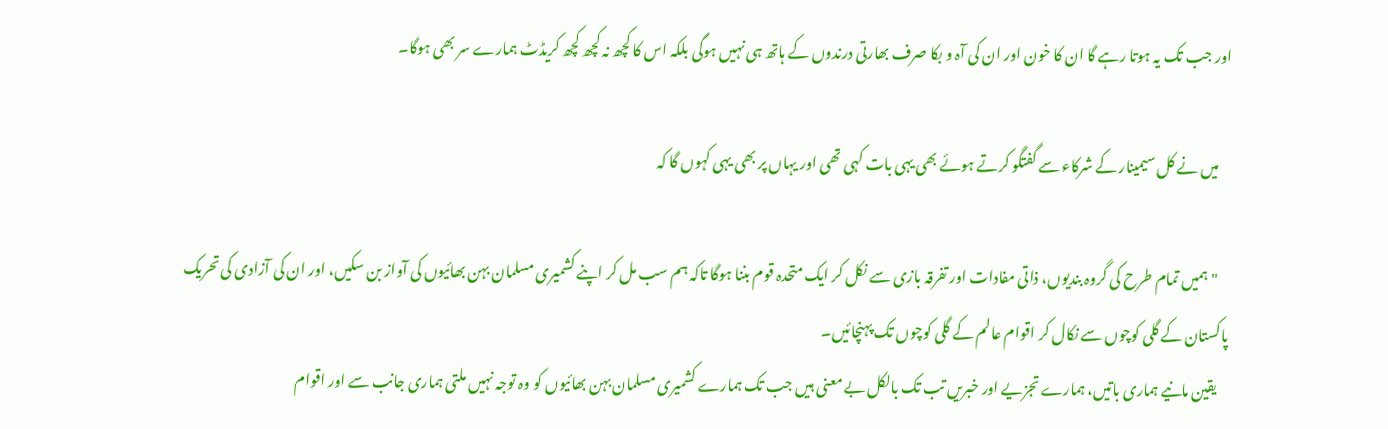اور جب تک یہ ہوتا رہے گا ان کا خون اور ان کی آہ و بکا صرف بھارتی درندوں کے ہاتھ ہی نہیں ہوگی بلکہ اس کا کچھ نہ کچھ کچھ کریڈٹ ہمارے سر بھی ہوگا۔

    میں نے کل سیمینار کے شرکاء سے گفتگو کرتے ہوئے بھی یہی بات کہی تھی اور یہاں پر بھی یہی کہوں گا کہ

    "ہمیں تمام طرح کی گروہ بندیوں، ذاتی مفادات اور تفرقہ بازی سے نکل کر ایک متحدہ قوم بننا ہوگا تاکہ ہم سب مل کر اپنے کشمیری مسلمان بہن بھائیوں کی آواز بن سکیں، اور ان کی آزادی کی تحریک پاکستان کے گلی کوچوں سے نکال کر اقوام عالم کے گلی کوچوں تک پہنچائیں۔
    یقین مانیے ہماری باتیں، ہمارے تجزیے اور خبریں تب تک بالکل بے معنی ہیں جب تک ہمارے کشمیری مسلمان بہن بھائیوں کو وہ توجہ نہیں ملتی ہماری جانب سے اور اقوام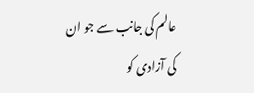عالم کی جانب سے جو ان کی آزادی کو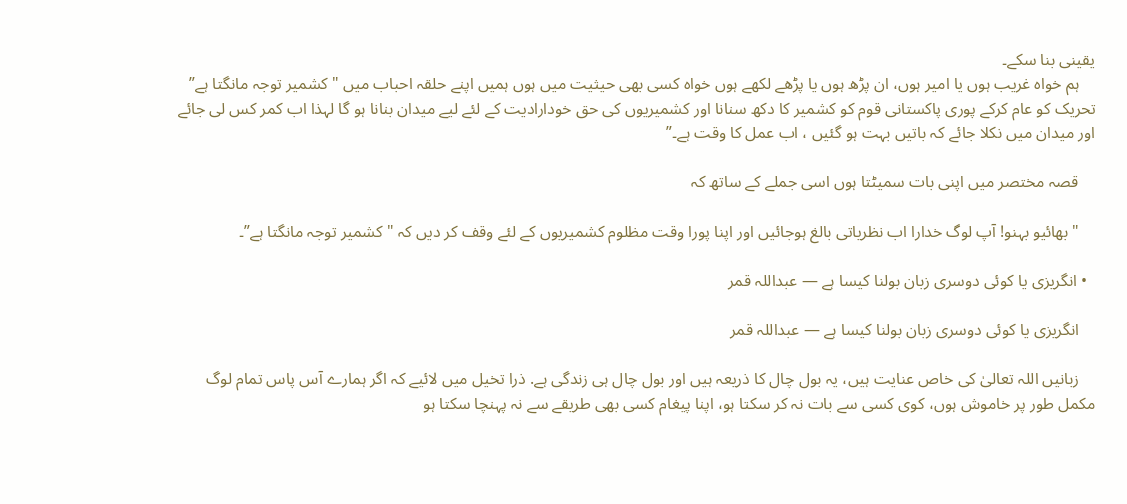یقینی بنا سکے۔
    ہم خواہ غریب ہوں یا امیر ہوں، ان پڑھ ہوں یا پڑھے لکھے ہوں خواہ کسی بھی حیثیت میں ہوں ہمیں اپنے حلقہ احباب میں "کشمیر توجہ مانگتا ہے” تحریک کو عام کرکے پوری پاکستانی قوم کو کشمیر کا دکھ سنانا اور کشمیریوں کی حق خودارادیت کے لئے لیے میدان بنانا ہو گا لہذا اب کمر کس لی جائے اور میدان میں نکلا جائے کہ باتیں بہت ہو گئیں ، اب عمل کا وقت ہے۔”

    قصہ مختصر میں اپنی بات سمیٹتا ہوں اسی جملے کے ساتھ کہ

    "بھائیو بہنو! آپ لوگ خدارا اب نظریاتی بالغ ہوجائیں اور اپنا پورا وقت مظلوم کشمیریوں کے لئے وقف کر دیں کہ "کشمیر توجہ مانگتا ہے”۔

  • انگریزی یا کوئی دوسری زبان بولنا کیسا ہے — عبداللہ قمر

    انگریزی یا کوئی دوسری زبان بولنا کیسا ہے — عبداللہ قمر

    زبانیں اللہ تعالیٰ کی خاص عنایت ہیں، یہ بول چال کا ذریعہ ہیں اور بول چال ہی زندگی ہے. ذرا تخیل میں لائیے کہ اگر ہمارے آس پاس تمام لوگ مکمل طور پر خاموش ہوں، کوی کسی سے بات نہ کر سکتا ہو، اپنا پیغام کسی بھی طریقے سے نہ پہنچا سکتا ہو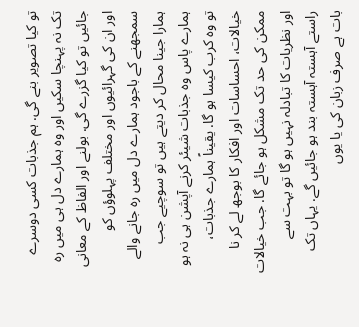تو کیا تصویر بنے گی. ہم جذبات کسی دوسرے تک نہ پہنچا سکیں اور وہ ہمارے دل ہی میں رہ جائیں تو کیا گزرے گی. بولنے اور الفاظ کے معانی اور ان کی گہرائیوں اور مختلف پہلوؤں کو سمجھنے کے باجود ہمارے دل میں رہ جانے والے ہمارا جینا محال کر دیتے ہیں تو سوچیے جب ہمارے پاس وہ جذبات شیئر کرنے آپشن ہی نہ ہو تو وہ کرب کیسا ہو گا. یقیناً ہمارے جذبات، خیالات، احساسات اور افکار کا بوجھ لے کر نا ممکن کی حد تک مشکل ہو جائے گا. جب خیالات اور نظریات کا تبادلہ نہیں ہو گا تو بہت سے راستے آہستہ آہستہ بند ہو جائیں گے. یہاں تک بات ہے صرف زبان کی یا یوں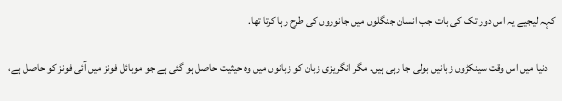کہہ لیجیے یہ اس دور تک کی بات جب انسان جنگلوں میں جانوروں کی طرح رہا کرتا تھا.

    دنیا میں اس وقت سینکڑوں زبانیں بولی جا رہی ہیں. مگر انگریزی زبان کو زبانوں میں وہ حیثیت حاصل ہو گئی ہے جو موبائل فونز میں آئی فونز کو حاصل ہے،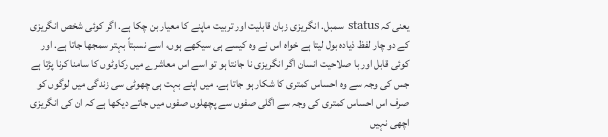یعنی کہ status سمبل. انگریزی زبان قابلیت اور تربیت ماپنے کا معیار بن چکا ہے. اگر کوئی شخص انگریزی کے دو چار لفظ ذیادہ بول لیتا ہے خواہ اس نے وہ کیسے ہی سیکھے ہوں، اسے نسبتاً بہتر سمجھا جاتا ہے. اور کوئی قابل اور با صلاحیت انسان اگر انگریزی نا جانتا ہو تو اسے اس معاشرے میں رکاوٹوں کا سامنا کرنا پڑتا ہے جس کی وجہ سے وہ احساس کمتری کا شکار ہو جاتا ہے. میں اپنے بہت ہی چھوٹی سی زندگی میں لوگوں کو صرف اس احساس کمتری کی وجہ سے اگلی صفوں سے پچھلوں صفوں میں جاتے دیکھا ہے کہ ان کی انگریزی اچھی نہیں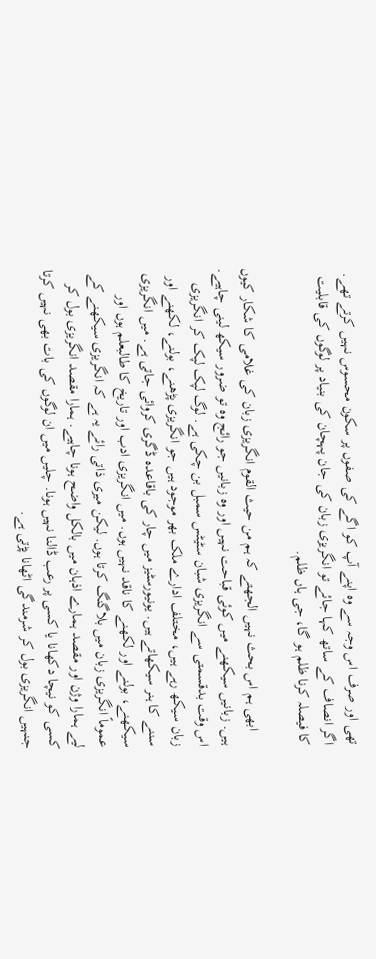تھی اور صرف اس وجہ سے وہ اپنے آپ کو اگے کی صفوں پر سکون محسوس نہیں کرتے تھے. اگر انصاف کے ساتھ کہا جائے تو انگریزی زبان کی جان پہچان کی بنیاد پر لوگوں کی قابلیت کا فیصلہ کرنا ظلم ہو گا، جی ہاں ظلم.

    ابھی ہم اس بحث نہیں الجھتے کہ ہم من حیث القوم انگریزی زبان کی غلامی کا شکار کیوں ہیں. زبانیں سیکھنے میں کوئی قباحت نہیں اور وہ زبانیں جو رائج وہ تو ضرور سیکھ لینی چاہیے. اس وقت بدقسمتی سے انگریزی شبان سٹیٹس سمبل بن چکی ہے. لوگ لپک لپک کر انگریزی زبان سیکھ رہے ہیں، مختلف ادارے ملک بھر موجود ہیں جو انگریزی پڑھنے، بولنے، لکھنے اور سننے کا ہنر سیکھاتے ہیں. یونیورسٹیز میں چار کی باقاعدہ ڈگری کروائی جاتی ہے. میں انگریزی سیکھنے، بولنے اور لکھنے کا ناقد نہیں ہوں. میں انگریزی ادب اور تاریخ کا طالبعلم ہوں اور عموماً انگریزی زبان میں بلاگنگ کرتا ہوں. لیکن میری ذاتی رائے یہ ہے کہ انگریزی سیکھنے کے لیے ہمارا وژن اور مقصد ہمارے اذہان میں بالکل واضح ہونا چاہیے. ہمارا مقصد انگریزی بول کر کسی کو نیچا دکھانا یا کسی پر رعب ڈالنا نہیں ہونا. چلیں میں ان لوگوں کی بات بھی نہیں کرتا جنہیں انگریزی بول کر شرمندگی اٹھانا پڑتی ہے.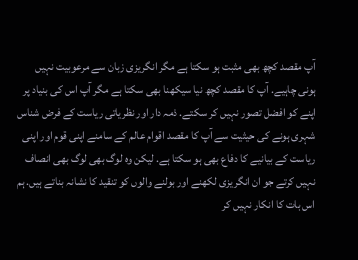آپ مقصد کچھ بھی مثبت ہو سکتا ہے مگر انگریزی زبان سے مرعوبیت نہیں ہونی چاہیے. آپ کا مقصد کچھ نیا سیکھنا بھی سکتا ہے مگر آپ اس کی بنیاد پر اپنے کو افضل تصور نہیں کر سکتے. ذمہ دار اور نظریاتی ریاست کے فرض شناس شہری ہونے کی حیثیت سے آپ کا مقصد اقوام عالم کے سامنے اپنی قوم اور اپنی ریاست کے بیانیے کا دفاع بھی ہو سکتا ہے. لیکن وہ لوگ بھی لوگ بھی انصاف نہیں کرتے جو ان انگریزی لکھنے اور بولنے والوں کو تنقید کا نشانہ بناتے ہیں. ہم اس بات کا انکار نہیں کر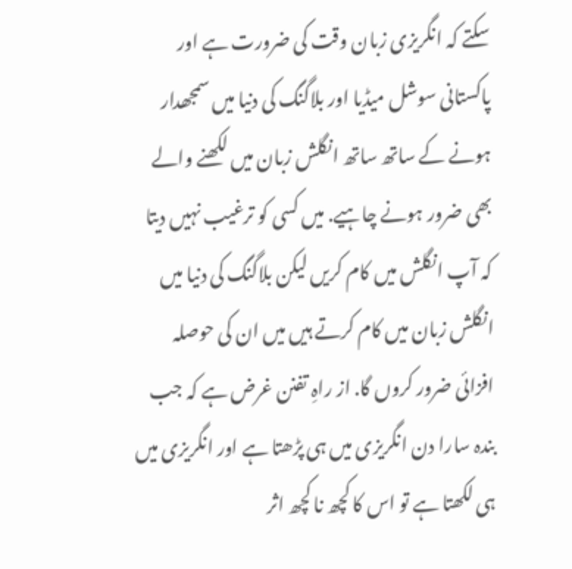سکتے کہ انگریزی زبان وقت کی ضرورت ہے اور پاکستانی سوشل میڈیا اور بلاگنگ کی دنیا میں سمجھدار ہونے کے ساتھ ساتھ انگلش زبان میں لکھنے والے بھی ضرور ہونے چاہیے. میں کسی کو ترغیب نہیں دیتا کہ آپ انگلش میں کام کریں لیکن بلاگنگ کی دنیا میں انگلش زبان میں کام کرتے ہیں میں ان کی حوصلہ افزائی ضرور کروں گا. از راہِ تفنن غرض ہے کہ جب بندہ سارا دن انگریزی میں ہی پڑھتا ہے اور انگریزی میں ہی لکھتا ہے تو اس کا کچھ نا کچھ اثر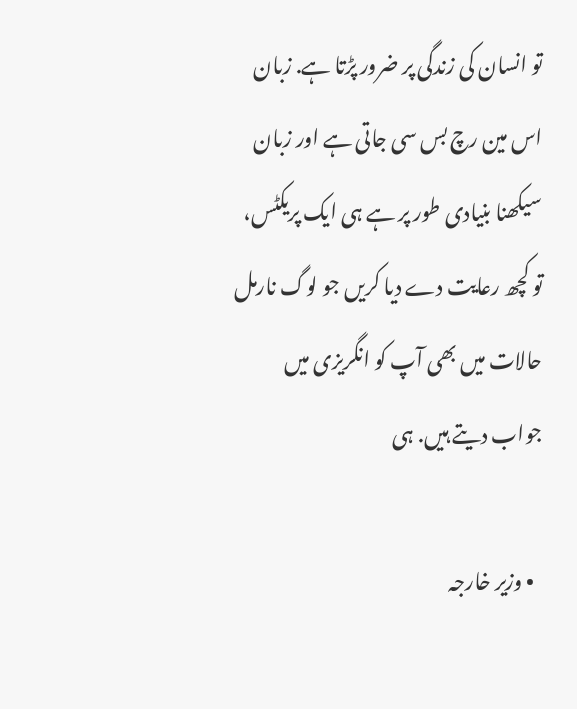تو انسان کی زندگی پر ضرور پڑتا ہے. زبان اس مین رچ بس سی جاتی ہے اور زبان سیکھنا بنیادی طور پر ہے ہی ایک پریکٹس، تو کچھ رعایت دے دیا کریں جو لوگ نارمل حالات میں بھی آپ کو انگریزی میں جواب دیتے ہیں. ہی

  • وزیر خارجہ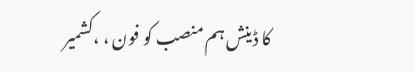کا ڈینش ہم منصب کو فون ، ،کشمیر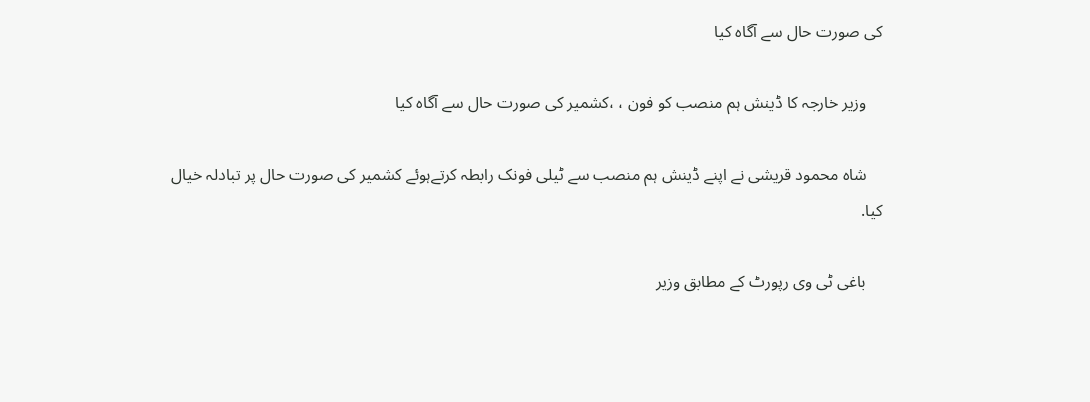کی صورت حال سے آگاہ کیا

    وزیر خارجہ کا ڈینش ہم منصب کو فون ، ،کشمیر کی صورت حال سے آگاہ کیا

    شاہ محمود قریشی نے اپنے ڈینش ہم منصب سے ٹیلی فونک رابطہ کرتےہوئے کشمیر کی صورت حال پر تبادلہ خیال کیا.

    باغی ٹی وی رپورٹ کے مطابق وزیر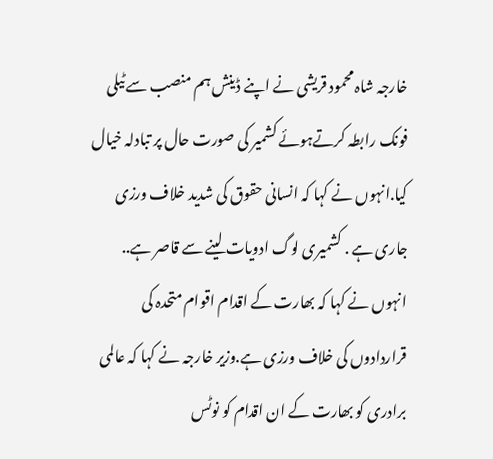خارجہ شاہ محمود قریشی نے اپنے ڈینش ہم منصب سے ٹیلی فونک رابطہ کرتےہوئے کشمیر کی صورت حال پر تبادلہ خیال کیا.انہوں نے کہا کہ انسانی حقوق کی شدید خلاف ورزی جاری ہے . کشمیری لوگ ادویات لینے سے قاصر ہے.. انہوں نے کہا کہ بھارت کے اقدام اقوام متحدہ کی قراردادوں کی خلاف ورزی ہے.وزیر خارجہ نے کہا کہ عالمی برادری کو بھارت کے ان اقدام کو نوٹس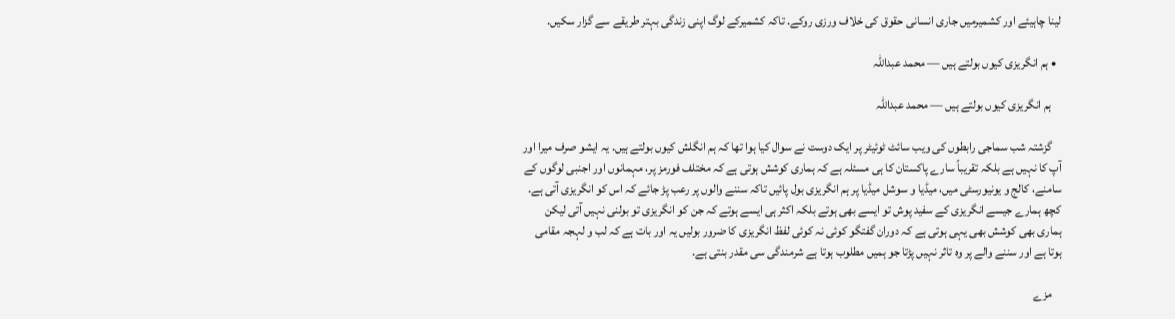لینا چاہیئے اور کشمیرمیں جاری انسانی حقوق کی خلاف ورزی روکے. تاکہ کشمیرکے لوگ اپنی زندگی بہتر طریقے سے گزار سکیں.

  • ہم انگریزی کیوں بولتے ہیں — محمد عبداللہ

    ہم انگریزی کیوں بولتے ہیں — محمد عبداللہ

    گزشتہ شب سماجی رابطوں کی ویب سائٹ ٹوئیٹر پر ایک دوست نے سوال کیا ہوا تھا کہ ہم انگلش کیوں بولتے ہیں. یہ ایشو صرف میرا اور آپ کا نہیں ہے بلکہ تقریباً سارے پاکستان کا ہی مسئلہ ہے کہ ہماری کوشش ہوتی ہے کہ مختلف فورمز پر، مہمانوں اور اجنبی لوگوں کے سامنے، کالج و یونیورسٹی میں، میڈیا و سوشل میڈیا پر ہم انگریزی بول پائیں تاکہ سننے والوں پر رعب پڑ جائے کہ اس کو انگریزی آتی ہے. کچھ ہمارے جیسے انگریزی کے سفید پوش تو ایسے بھی ہوتے بلکہ اکثر ہی ایسے ہوتے کہ جن کو انگریزی تو بولنی نہیں آتی لیکن ہماری بھی کوشش بھی یہی ہوتی ہے کہ دوران گفتگو کوئی نہ کوئی لفظ انگریزی کا ضرور بولیں یہ اور بات ہے کہ لب و لہجہ مقامی ہوتا ہے اور سننے والے پر وہ تاثر نہیں پڑتا جو ہمیں مطلوب ہوتا ہے شرمندگی سی مقدر بنتی ہے.

    مزے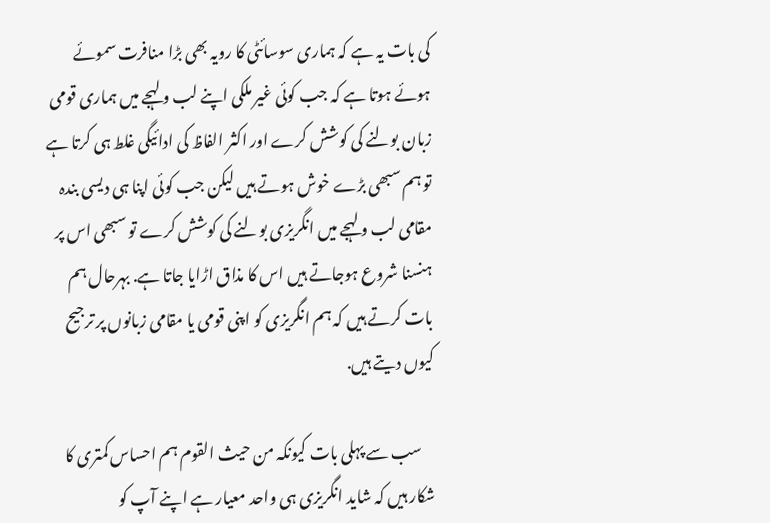کی بات یہ ہے کہ ہماری سوسائٹی کا رویہ بھی بڑا منافرت سموئے ہوئے ہوتا ہے کہ جب کوئی غیر ملکی اپنے لب و لہجے میں ہماری قومی زبان بولنے کی کوشش کرے اور اکثر الفاظ کی ادائیگی غلط ہی کرتا ہے تو ہم سبھی بڑے خوش ہوتے ہیں لیکن جب کوئی اپنا ہی دیسی بندہ مقامی لب و لہجے میں انگریزی بولنے کی کوشش کرے تو سبھی اس پر ہنسنا شروع ہوجاتے ہیں اس کا مذاق اڑایا جاتا ہے. بہرحال ہم بات کرتے ہیں کہ ہم انگریزی کو اپنی قومی یا مقامی زبانوں پر ترجیح کیوں دیتے ہیں.

    سب سے پہلی بات کیونکہ من حیث القوم ہم احساس کمتری کا شکار ہیں کہ شاید انگریزی ہی واحد معیار ہے اپنے آپ کو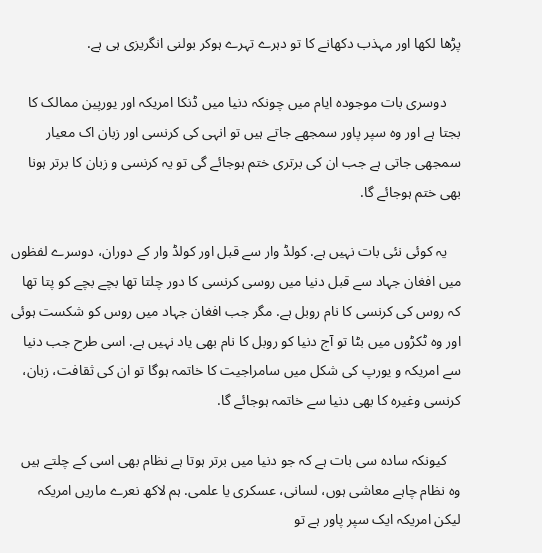پڑھا لکھا اور مہذب دکھانے کا تو دہرے تہرے ہوکر بولنی انگریزی ہی ہے.

    دوسری بات موجودہ ایام میں چونکہ دنیا میں ڈنکا امریکہ اور یورپین ممالک کا بجتا ہے اور وہ سپر پاور سمجھے جاتے ہیں تو انہی کی کرنسی اور زبان اک معیار سمجھی جاتی ہے جب ان کی برتری ختم ہوجائے گی تو یہ کرنسی و زبان کا برتر ہونا بھی ختم ہوجائے گا.

    یہ کوئی نئی بات نہیں ہے. کولڈ وار سے قبل اور کولڈ وار کے دوران، دوسرے لفظوں میں افغان جہاد سے قبل دنیا میں روسی کرنسی کا دور چلتا تھا بچے بچے کو پتا تھا کہ روس کی کرنسی کا نام روبل ہے. مگر جب افغان جہاد میں روس کو شکست ہوئی اور وہ ٹکڑوں میں بٹا تو آج دنیا کو روبل کا نام بھی یاد نہیں ہے. اسی طرح جب دنیا سے امریکہ و یورپ کی شکل میں سامراجیت کا خاتمہ ہوگا تو ان کی ثقافت، زبان، کرنسی وغیرہ کا بھی دنیا سے خاتمہ ہوجائے گا.

    کیونکہ سادہ سی بات ہے کہ جو دنیا میں برتر ہوتا ہے نظام بھی اسی کے چلتے ہیں وہ نظام چاہے معاشی ہوں، لسانی، عسکری یا علمی. ہم لاکھ نعرے ماریں امریکہ لیکن امریکہ ایک سپر پاور ہے تو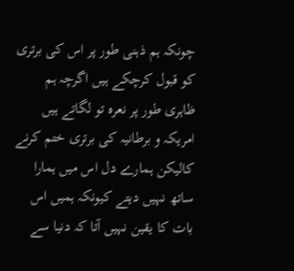چونکہ ہم ذہنی طور پر اس کی برتری کو قبول کرچکے ہیں اگرچہ ہم ظاہری طور پر نعرہ تو لگاتے ہیں امریکہ و برطانیہ کی برتری ختم کرنے کالیکن ہمارے دل اس میں ہمارا ساتھ نہیں دیتے کیونکہ ہمیں اس بات کا یقین نہیں آتا کہ دنیا سے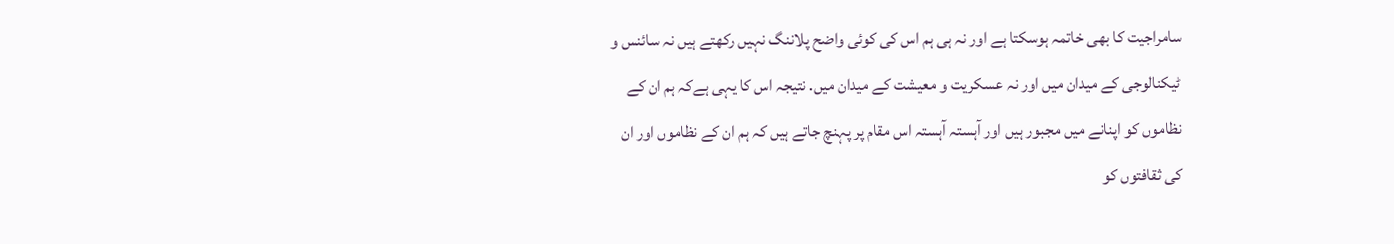سامراجیت کا بھی خاتمہ ہوسکتا ہے اور نہ ہی ہم اس کی کوئی واضح پلاننگ نہیں رکھتے ہیں نہ سائنس و ٹیکنالوجی کے میدان میں اور نہ عسکریت و معیشت کے میدان میں. نتیجہ اس کا یہی ہےکہ ہم ان کے نظاموں کو اپنانے میں مجبور ہیں اور آہستہ آہستہ اس مقام پر پہنچ جاتے ہیں کہ ہم ان کے نظاموں اور ان کی ثقافتوں کو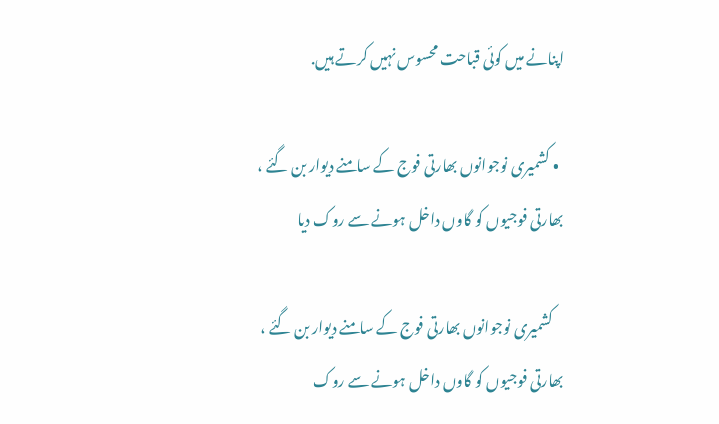اپنانے میں کوئی قباحت محسوس نہیں کرتے ہیں.

  • کشمیری نوجوانوں بھارتی فوج کے سامنے دیوار بن گئے ، بھارتی فوجیوں کو گاوں داخل ہونے سے روک دیا

    کشمیری نوجوانوں بھارتی فوج کے سامنے دیوار بن گئے ، بھارتی فوجیوں کو گاوں داخل ہونے سے روک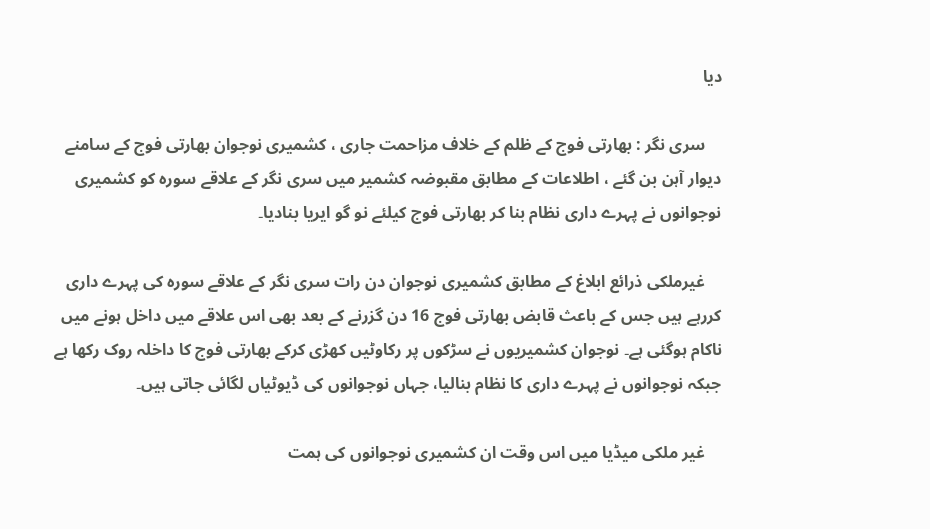دیا

    سری نگر : بھارتی فوج کے ظلم کے خلاف مزاحمت جاری ، کشمیری نوجوان بھارتی فوج کے سامنے دیوار آہن بن گئے ، اطلاعات کے مطابق مقبوضہ کشمیر میں سری نگر کے علاقے سورہ کو کشمیری نوجوانوں نے پہرے داری نظام بنا کر بھارتی فوج کیلئے نو گو ایریا بنادیا۔

    غیرملکی ذرائع ابلاغ کے مطابق کشمیری نوجوان دن رات سری نگر کے علاقے سورہ کی پہرے داری کررہے ہیں جس کے باعث قابض بھارتی فوج 16 دن گزرنے کے بعد بھی اس علاقے میں داخل ہونے میں ناکام ہوگئی ہے۔ نوجوان کشمیریوں نے سڑکوں پر رکاوٹیں کھڑی کرکے بھارتی فوج کا داخلہ روک رکھا ہے جبکہ نوجوانوں نے پہرے داری کا نظام بنالیا، جہاں نوجوانوں کی ڈیوٹیاں لگائی جاتی ہیں۔

    غیر ملکی میڈیا میں اس وقت ان کشمیری نوجوانوں کی ہمت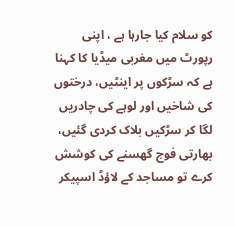کو سلام کیا جارہا ہے ، اپنی رپورٹ میں مغربی میڈیا کا کہنا ہے کہ سڑکوں پر اینٹیں، درختوں کی شاخیں اور لوہے کی چادریں لگا کر سڑکیں بلاک کردی گئیں، بھارتی فوج گھسنے کی کوشش کرے تو مساجد کے لاؤڈ اسپیکر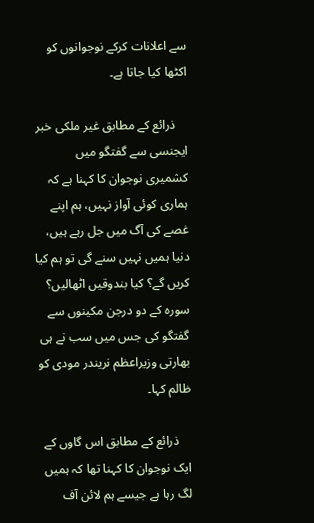سے اعلانات کرکے نوجوانوں کو اکٹھا کیا جاتا ہے۔

    ذرائع کے مطابق غیر ملکی خبر ایجنسی سے گفتگو میں کشمیری نوجوان کا کہنا ہے کہ ہماری کوئی آواز نہیں، ہم اپنے غصے کی آگ میں جل رہے ہیں، دنیا ہمیں نہیں سنے گی تو ہم کیا کریں گے؟ کیا بندوقیں اٹھالیں؟ سورہ کے دو درجن مکینوں سے گفتگو کی جس میں سب نے ہی بھارتی وزیراعظم نریندر مودی کو ظالم کہا۔

    ذرائع کے مطابق اس گاوں کے ایک نوجوان کا کہنا تھا کہ ہمیں لگ رہا ہے جیسے ہم لائن آف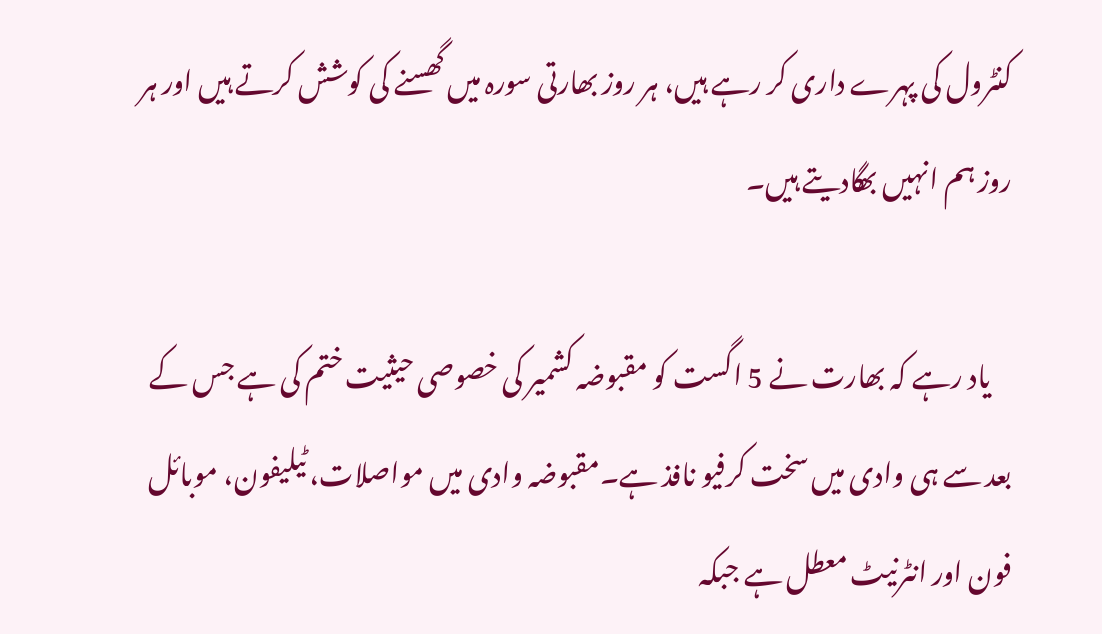کنٹرول کی پہرے داری کر رہے ہیں، ہر روز بھارتی سورہ میں گھسنے کی کوشش کرتے ہیں اور ہر روز ہم انہیں بھگادیتے ہیں۔

    یاد رہے کہ بھارت نے 5 اگست کو مقبوضہ کشمیر کی خصوصی حیثیت ختم کی ہے جس کے بعد سے ہی وادی میں سخت کرفیو نافذ ہے۔مقبوضہ وادی میں مواصلات، ٹیلیفون، موبائل فون اور انٹرنیٹ معطل ہے جبکہ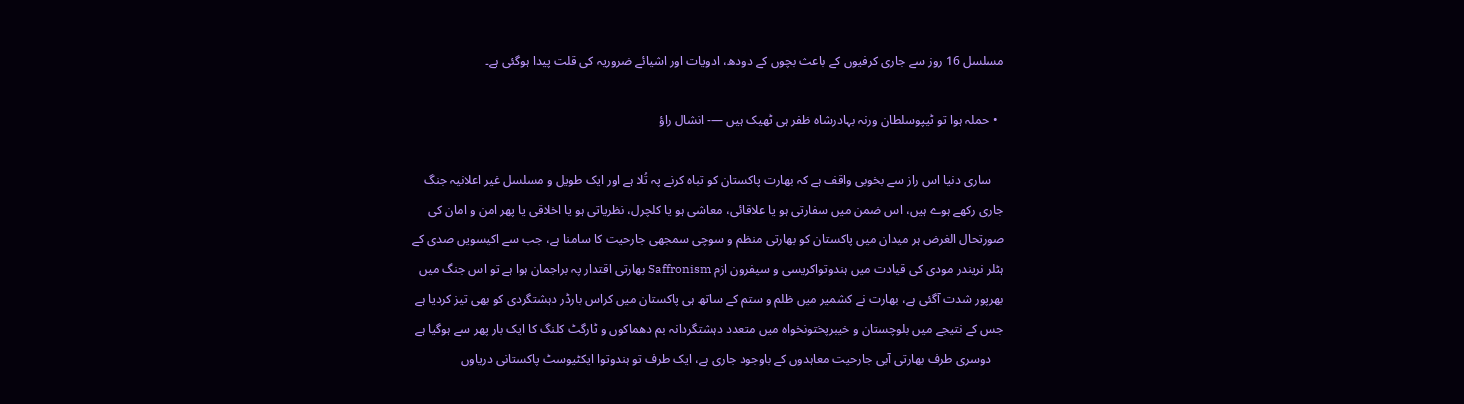مسلسل 16 روز سے جاری کرفیوں کے باعث بچوں کے دودھ، ادویات اور اشیائے ضروریہ کی قلت پیدا ہوگئی ہے۔

  • حملہ ہوا تو ٹیپوسلطان ورنہ بہادرشاہ ظفر ہی ٹھیک ہیں —- انشال راؤ

    ساری دنیا اس راز سے بخوبی واقف ہے کہ بھارت پاکستان کو تباہ کرنے پہ تُلا ہے اور ایک طویل و مسلسل غیر اعلانیہ جنگ جاری رکھے ہوے ہیں، اس ضمن میں سفارتی ہو یا علاقائی، معاشی ہو یا کلچرل، نظریاتی ہو یا اخلاقی یا پھر امن و امان کی صورتحال الغرض ہر میدان میں پاکستان کو بھارتی منظم و سوچی سمجھی جارحیت کا سامنا ہے، جب سے اکیسویں صدی کے ہٹلر نریندر مودی کی قیادت میں ہندوتواکریسی و سیفرون ازم Saffronism بھارتی اقتدار پہ براجمان ہوا ہے تو اس جنگ میں بھرپور شدت آگئی ہے، بھارت نے کشمیر میں ظلم و ستم کے ساتھ ہی پاکستان میں کراس بارڈر دہشتگردی کو بھی تیز کردیا ہے جس کے نتیجے میں بلوچستان و خیبرپختونخواہ میں متعدد دہشتگردانہ بم دھماکوں و ٹارگٹ کلنگ کا ایک بار پھر سے ہوگیا ہے
    دوسری طرف بھارتی آبی جارحیت معاہدوں کے باوجود جاری ہے، ایک طرف تو ہندوتوا ایکٹیوسٹ پاکستانی دریاوں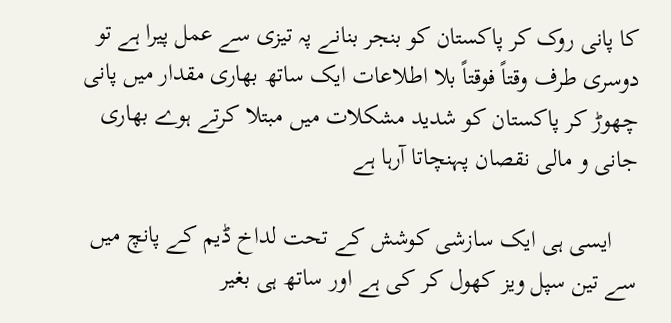کا پانی روک کر پاکستان کو بنجر بنانے پہ تیزی سے عمل پیرا ہے تو دوسری طرف وقتاً فوقتاً بلا اطلاعات ایک ساتھ بھاری مقدار میں پانی چھوڑ کر پاکستان کو شدید مشکلات میں مبتلا کرتے ہوے بھاری جانی و مالی نقصان پہنچاتا آرہا ہے

    ایسی ہی ایک سازشی کوشش کے تحت لداخ ڈیم کے پانچ میں سے تین سپل ویز کھول کر کی ہے اور ساتھ ہی بغیر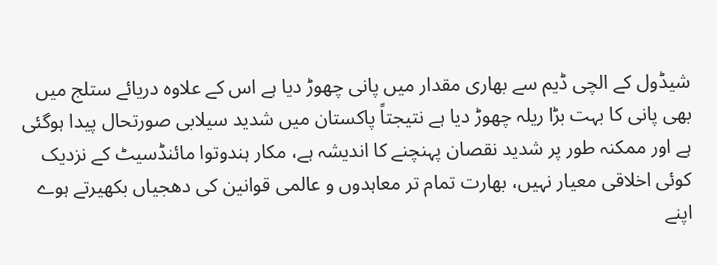شیڈول کے الچی ڈیم سے بھاری مقدار میں پانی چھوڑ دیا ہے اس کے علاوہ دریائے ستلج میں بھی پانی کا بہت بڑا ریلہ چھوڑ دیا ہے نتیجتاً پاکستان میں شدید سیلابی صورتحال پیدا ہوگئی ہے اور ممکنہ طور پر شدید نقصان پہنچنے کا اندیشہ ہے، مکار ہندوتوا مائنڈسیٹ کے نزدیک کوئی اخلاقی معیار نہیں، بھارت تمام تر معاہدوں و عالمی قوانین کی دھجیاں بکھیرتے ہوے اپنے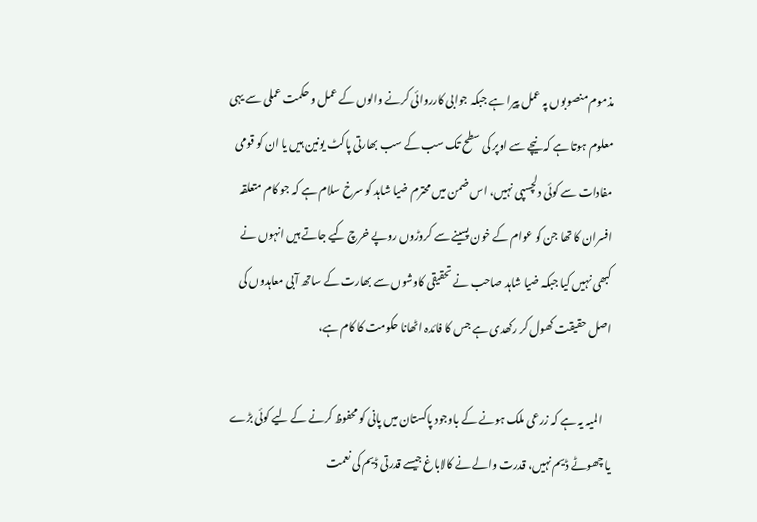مذموم منصوبوں پہ عمل پیرا ہے جبکہ جوابی کارروائی کرنے والوں کے عمل و حکمت عملی سے یہی معلوم ہوتا ہے کہ نیچے سے اوپر کی سطح تک سب کے سب بھارتی پاکٹ یونین ہیں یا ان کو قومی مفادات سے کوئی دلچسپی نہیں، اس ضمن میں محترم ضیا شاہد کو سرخ سلام ہے کہ جو کام متعلقہ افسران کا تھا جن کو عوام کے خون پسینے سے کروڑوں روپے خرچ کیے جاتے ہیں انہوں نے کبھی نہیں کیا جبکہ ضیا شاہد صاحب نے تحقیقی کاوشوں سے بھارت کے ساتھ آبی معاہدوں کی اصل حقیقت کھول کر رکھدی ہے جس کا فائدہ اٹھانا حکومت کا کام ہے،

    المیہ یہ ہے کہ زرعی ملک ہونے کے باوجود پاکستان میں پانی کو محفوظ کرنے کے لیے کوئی بڑے یا چھوٹے ڈیم نہیں، قدرت والے نے کالاباغ جیسے قدرتی ڈیم کی نعمت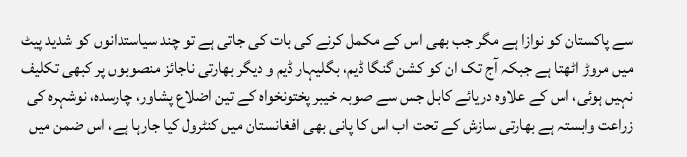سے پاکستان کو نوازا ہے مگر جب بھی اس کے مکمل کرنے کی بات کی جاتی ہے تو چند سیاستدانوں کو شدید پیٹ میں مروڑ اٹھتا ہے جبکہ آج تک ان کو کشن گنگا ڈیم، بگلیہار ڈیم و دیگر بھارتی ناجائز منصوبوں پر کبھی تکلیف نہیں ہوئی، اس کے علاوہ دریائے کابل جس سے صوبہ خیبر پختونخواہ کے تین اضلاع پشاور، چارسدہ، نوشہرہ کی زراعت وابستہ ہے بھارتی سازش کے تحت اب اس کا پانی بھی افغانستان میں کنٹرول کیا جارہا ہے، اس ضمن میں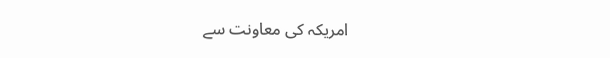امریکہ کی معاونت سے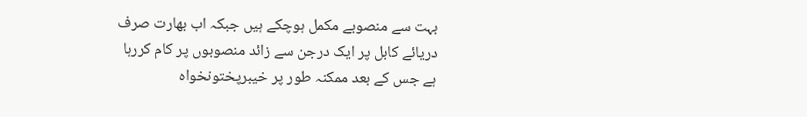بہت سے منصوبے مکمل ہوچکے ہیں جبکہ اب بھارت صرف دریائے کابل پر ایک درجن سے زائد منصوبوں پر کام کررہا ہے جس کے بعد ممکنہ طور پر خیبرپختونخواہ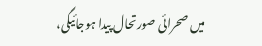میں صحرائی صورتحال پیدا ہوجائیگی،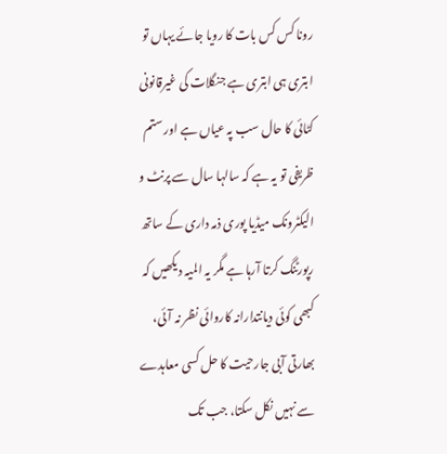رونا کس کس بات کا رویا جائے یہاں تو ابتری ہی ابتری ہے جنگلات کی غیرقانونی کٹائی کا حال سب پہ عیاں ہے اور ستم ظریفی تو یہ ہے کہ سالہا سال سے پرنٹ و الیکٹرونک میڈیا پوری ذمہ داری کے ساتھ رپورٹنگ کرتا آرہا ہے مگر یہ المیہ دیکھیں کہ کبھی کوئی دیانتدارانہ کاروائی نظر نہ آئی، بھارتی آبی جارحیت کا حل کسی معاہدے سے نہیں نکل سکتا، جب تک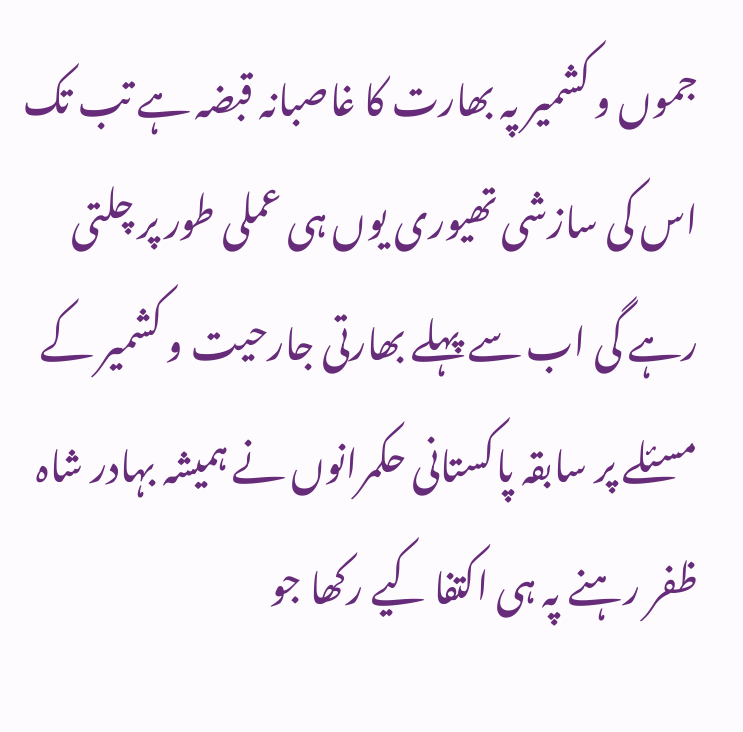جموں و کشمیر پہ بھارت کا غاصبانہ قبضہ ہے تب تک اس کی سازشی تھیوری یوں ہی عملی طور پر چلتی رہے گی اب سے پہلے بھارتی جارحیت و کشمیر کے مسئلے پر سابقہ پاکستانی حکمرانوں نے ہمیشہ بہادر شاہ ظفر رہنے پہ ہی اکتفا کیے رکھا جو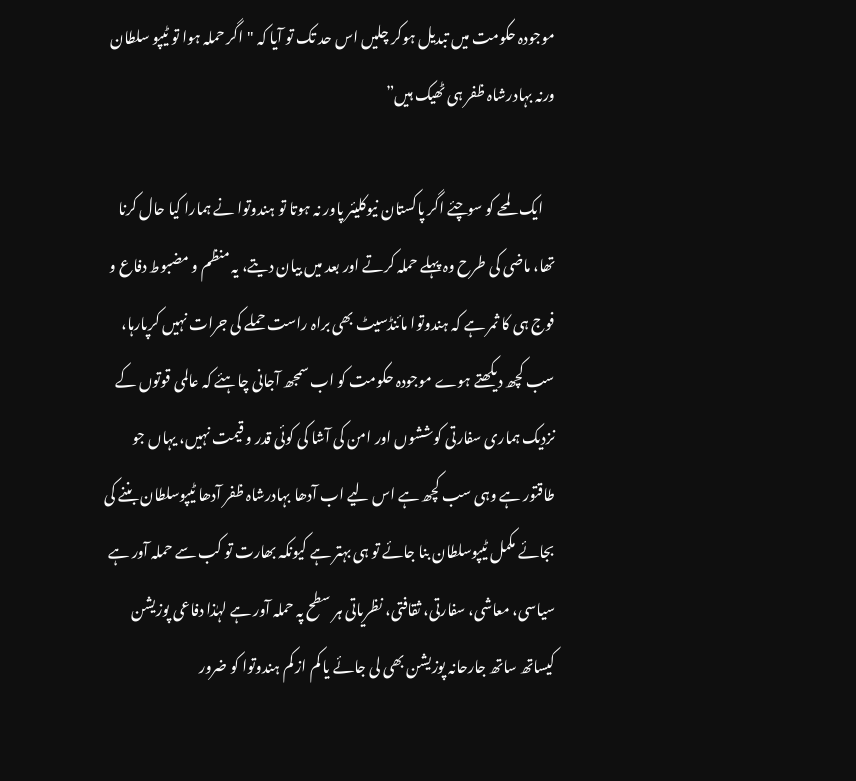موجودہ حکومت میں تبدیل ہوکر چلیں اس حد تک تو آیا کہ "اگر حملہ ہوا تو ٹیپو سلطان ورنہ بہادرشاہ ظفر ہی ٹھیک ہیں”

    ایک لمحے کو سوچئے اگر پاکستان نیوکلیئر پاور نہ ہوتا تو ہندوتوا نے ہمارا کیا حال کرنا تھا، ماضی کی طرح وہ پہلے حملہ کرتے اور بعد میں بیان دیتے، یہ منظم و مضبوط دفاع و فوج ہی کا ثمر ہے کہ ہندوتوا مائنڈسیٹ بھی براہ راست حملے کی جرات نہیں کرپارہا، سب کچھ دیکھتے ہوے موجودہ حکومت کو اب سمجھ آجانی چاہئے کہ عالمی قوتوں کے نزدیک ہماری سفارتی کوششوں اور امن کی آشا کی کوئی قدر و قیمت نہیں، یہاں جو طاقتور ہے وہی سب کچھ ہے اس لیے اب آدھا بہادرشاہ ظفر آدھا ٹیپوسلطان بننے کی بجائے مکمل ٹیپوسلطان بنا جائے تو ہی بہتر ہے کیونکہ بھارت تو کب سے حملہ آور ہے سیاسی، معاشی، سفارتی، ثقافتی، نظریاتی ہر سطح پہ حملہ آور ہے لہٰذا دفاعی پوزیشن کیساتھ ساتھ جارحانہ پوزیشن بھی لی جائے یا کم از کم ہندوتوا کو ضرور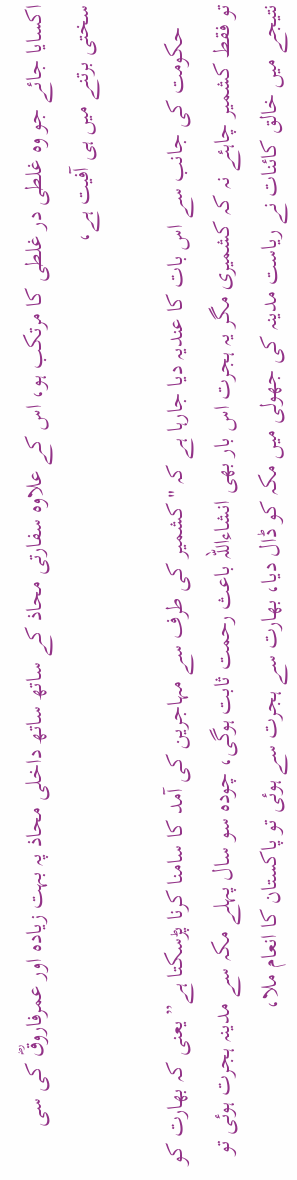اکسایا جائے جو وہ غلطی در غلطی کا مرتکب ہو، اس کے علاوہ سفارتی محاذ کے ساتھ ساتھ داخلی محاذ پہ بہت زیادہ اور عمرفاروقؓ کی سی سختی برتنے میں ہی آفیت ہے،

    حکومت کی جانب سے اس بات کا عندیہ دیا جارہا ہے کہ "کشمیر کی طرف سے مہاجرین کی آمد کا سامنا کرنا پڑسکتا ہے” یعنی کہ بھارت کو تو فقط کشمیر چاہئے نہ کہ کشمیری مگر یہ ہجرت اس بار بھی انشاءاللہ باعث رحمت ثابت ہوگی، چودہ سو سال پہلے مکہ سے مدینہ ہجرت ہوئی تو نتیجے میں خالق کائنات نے ریاست مدینہ کی جھولی میں مکہ کو ڈال دیا، بھارت سے ہجرت سے ہوئی تو پاکستان کا انعام ملا،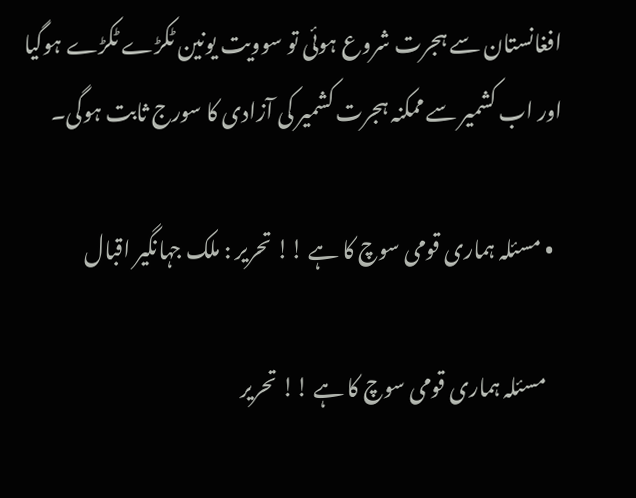افغانستان سے ہجرت شروع ہوئی تو سوویت یونین ٹکڑے ٹکڑے ہوگیا اور اب کشمیر سے ممکنہ ہجرت کشمیر کی آزادی کا سورج ثابت ہوگی۔

  • مسئلہ ہماری قومی سوچ کا ہے !! تحریر : ملک جہانگیر اقبال

    مسئلہ ہماری قومی سوچ کا ہے !! تحریر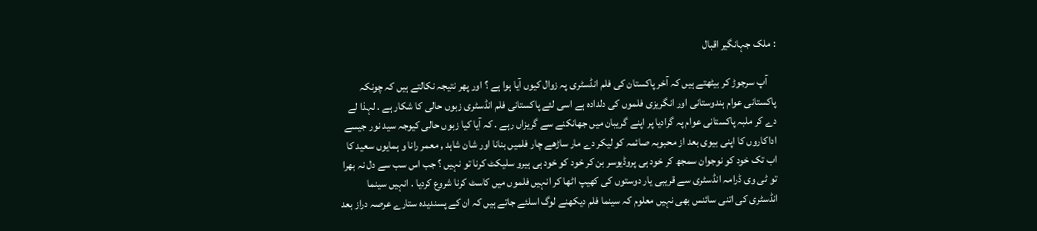: ملک جہانگیر اقبال

    آپ سرجوڑ کر بیٹھتے ہیں کہ آخر پاکستان کی فلم انڈسٹری پہ زوال کیوں آیا ہوا ہے ؟ اور پھر نتیجہ نکالتے ہیں کہ چونکہ پاکستانی عوام ہندوستانی اور انگریزی فلموں کی دلدادہ ہے اسی لئے پاکستانی فلم انڈسٹری زبوں حالی کا شکار ہے . لہذا لے دے کر ملبہ پاکستانی عوام پہ گرادیا پر اپنے گریبان میں جھانکنے سے گریزاں رہے . کہ آیا کیا زبوں حالی کیوجہ سید نور جیسے اداکاروں کا اپنی بیوی بعد از محبوبہ صائمہ کو لیکر دے مار ساڑھے چار فلمیں بنانا اور شان شاہد , معمر رانا و ہمایوں سعید کا اب تک خود کو نوجوان سمجھ کر خود ہی پروڈیوسر بن کر خود کو خود ہی ہیرو سلیکٹ کرنا تو نہیں ؟ جب اس سب سے دل نہ بھرا تو ٹی وی ڈرامہ انڈسٹری سے قریبی یار دوستوں کی کھیپ اٹھا کر انہیں فلموں میں کاسٹ کرنا شروع کردیا . انہیں سینما انڈسٹری کی اتنی سائنس بھی نہیں معلوم کہ سینما فلم دیکھنے لوگ اسلئے جاتے ہیں کہ ان کے پسندیدہ ستارے عرصہ دراز بعد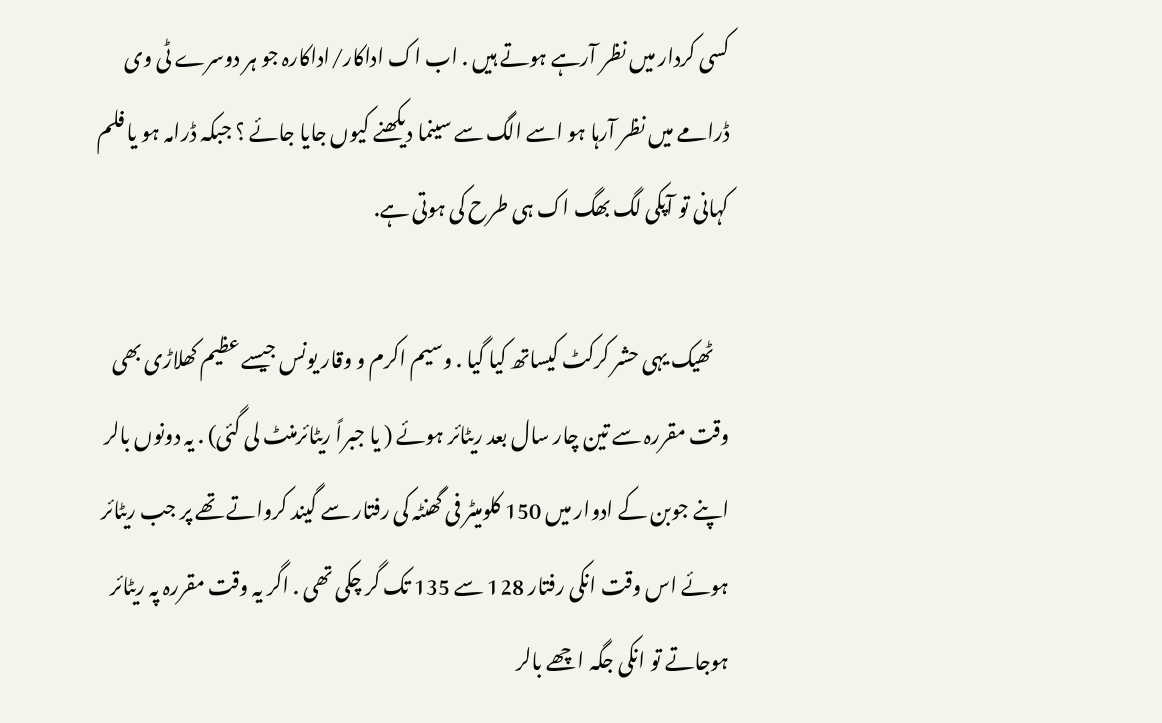کسی کردار میں نظر آرہے ہوتے ہیں . اب اک اداکار/اداکارہ جو ہر دوسرے ٹی وی ڈرامے میں نظر آرہا ہو اسے الگ سے سینما دیکھنے کیوں جایا جائے ؟ جبکہ ڈرامہ ہو یا فلم کہانی تو آپکی لگ بھگ اک ہی طرح کی ہوتی ہے.

    ٹھیک یہی حشر کرکٹ کیساتھ کیا گیا . وسیم اکرم و وقار یونس جیسے عظیم کھلاڑی بھی وقت مقررہ سے تین چار سال بعد ریٹائر ہوئے ( یا جبراً ریٹائرمنٹ لی گئی) . یہ دونوں بالر اپنے جوبن کے ادوار میں 150 کلومیٹر فی گھنٹہ کی رفتار سے گیند کرواتے تھے پر جب ریٹائر ہوئے اس وقت انکی رفتار 128 سے 135 تک گر چکی تھی . اگر یہ وقت مقررہ پہ ریٹائر ہوجاتے تو انکی جگہ اچھے بالر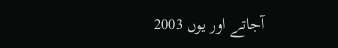آجاتے اور یوں 2003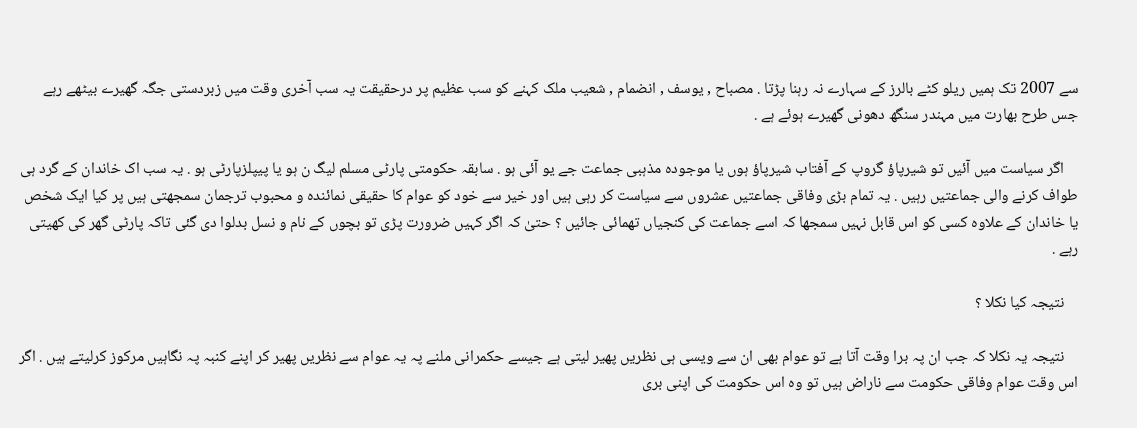سے 2007 تک ہمیں ریلو کٹے بالرز کے سہارے نہ رہنا پڑتا . مصباح , یوسف , انضمام , شعیب ملک کہنے کو سب عظیم پر درحقیقت یہ سب آخری وقت میں زبردستی جگہ گھیرے بیٹھے رہے جس طرح بھارت میں مہندر سنگھ دھونی گھیرے ہوئے ہے .

    اگر سیاست میں آئیں تو شیرپاؤ گروپ کے آفتاب شیرپاؤ ہوں یا موجودہ مذہبی جماعت جے یو آئی ہو . سابقہ حکومتی پارٹی مسلم لیگ ن ہو یا پیپلزپارٹی ہو . یہ سب اک خاندان کے گرد ہی طواف کرنے والی جماعتیں رہیں . یہ تمام بڑی وفاقی جماعتیں عشروں سے سیاست کر رہی ہیں اور خیر سے خود کو عوام کا حقیقی نمائندہ و محبوب ترجمان سمجھتی ہیں پر کیا ایک شخص یا خاندان کے علاوہ کسی کو اس قابل نہیں سمجھا کہ اسے جماعت کی کنجیاں تھمائی جائیں ؟ حتیٰ کہ اگر کہیں ضرورت پڑی تو بچوں کے نام و نسل بدلوا دی گئی تاکہ پارٹی گھر کی کھیتی رہے .

    نتیجہ کیا نکلا ؟

    نتیجہ یہ نکلا کہ جب ان پہ برا وقت آتا ہے تو عوام بھی ان سے ویسی ہی نظریں پھیر لیتی ہے جیسے حکمرانی ملنے پہ یہ عوام سے نظریں پھیر کر اپنے کنبہ پہ نگاہیں مرکوز کرلیتے ہیں . اگر اس وقت عوام وفاقی حکومت سے ناراض ہیں تو وہ اس حکومت کی اپنی بری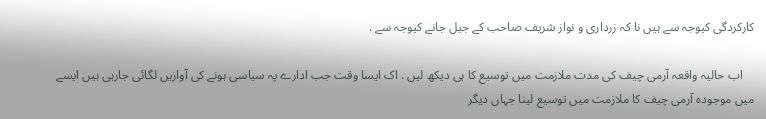کارکردگی کیوجہ سے ہیں نا کہ زرداری و نواز شریف صاحب کے جیل جانے کیوجہ سے .

    اب حالیہ واقعہ آرمی چیف کی مدت ملازمت میں توسیع کا ہی دیکھ لیں . اک ایسا وقت جب ادارے پہ سیاسی ہونے کی آوازیں لگائی جارہی ہیں ایسے میں موجودہ آرمی چیف کا ملازمت میں توسیع لینا جہاں دیگر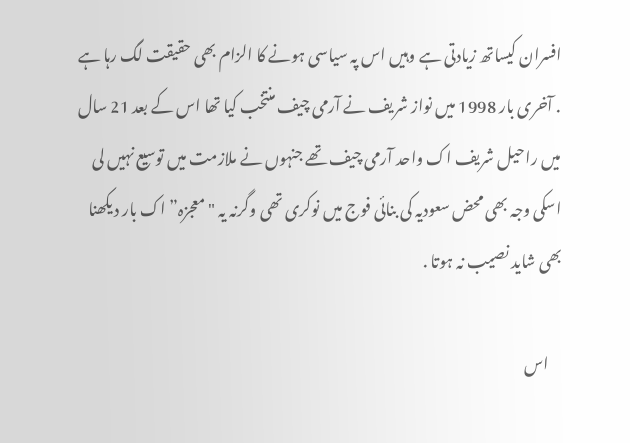افسران کیساتھ زیادتی ہے وہیں اس پہ سیاسی ہونے کا الزام بھی حقیقت لگ رہا ہے . آخری بار 1998 میں نواز شریف نے آرمی چیف منتخب کیا تھا اس کے بعد 21 سال میں راحیل شریف اک واحد آرمی چیف تھے جنہوں نے ملازمت میں توسیع نہیں لی اسکی وجہ بھی محض سعودیہ کی بنائی فوج میں نوکری تھی وگرنہ یہ "معجزہ” اک بار دیکھنا بھی شاید نصیب نہ ہوتا .

    اس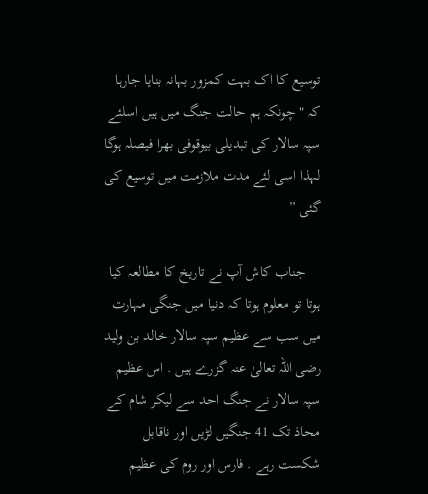توسیع کا اک بہت کمزور بہانہ بنایا جارہا کہ "چونکہ ہم حالت جنگ میں ہیں اسلئے سپہ سالار کی تبدیلی بیوقوفی بھرا فیصلہ ہوگا لہذا اسی لئے مدت ملازمت میں توسیع کی گئی ”

    جناب کاش آپ نے تاریخ کا مطالعہ کیا ہوتا تو معلوم ہوتا کہ دنیا میں جنگی مہارت میں سب سے عظیم سپہ سالار خالد بن ولید رضی اللہ تعالیٰ عنہ گزرے ہیں . اس عظیم سپہ سالار نے جنگ احد سے لیکر شام کے محاذ تک 41 جنگیں لڑیں اور ناقابل شکست رہے . فارس اور روم کی عظیم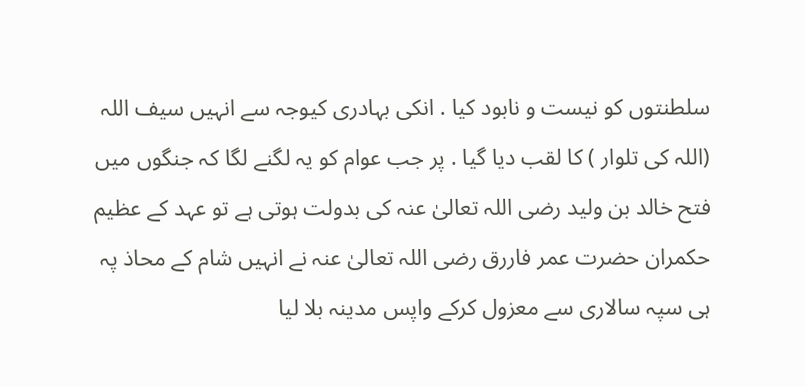سلطنتوں کو نیست و نابود کیا . انکی بہادری کیوجہ سے انہیں سیف اللہ (اللہ کی تلوار ) کا لقب دیا گیا . پر جب عوام کو یہ لگنے لگا کہ جنگوں میں فتح خالد بن ولید رضی اللہ تعالیٰ عنہ کی بدولت ہوتی ہے تو عہد کے عظیم حکمران حضرت عمر فاررق رضی اللہ تعالیٰ عنہ نے انہیں شام کے محاذ پہ ہی سپہ سالاری سے معزول کرکے واپس مدینہ بلا لیا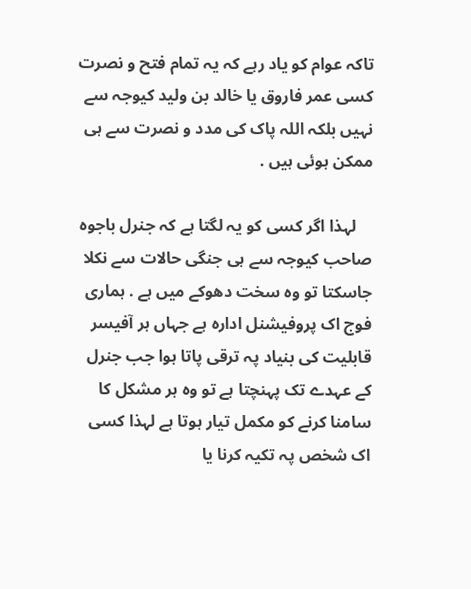تاکہ عوام کو یاد رہے کہ یہ تمام فتح و نصرت کسی عمر فاروق یا خالد بن ولید کیوجہ سے نہیں بلکہ اللہ پاک کی مدد و نصرت سے ہی ممکن ہوئی ہیں .

    لہذا اگر کسی کو یہ لگتا ہے کہ جنرل باجوہ صاحب کیوجہ سے ہی جنگی حالات سے نکلا جاسکتا تو وہ سخت دھوکے میں ہے . ہماری فوج اک پروفیشنل ادارہ ہے جہاں ہر آفیسر قابلیت کی بنیاد پہ ترقی پاتا ہوا جب جنرل کے عہدے تک پہنچتا ہے تو وہ ہر مشکل کا سامنا کرنے کو مکمل تیار ہوتا ہے لہذا کسی اک شخص پہ تکیہ کرنا یا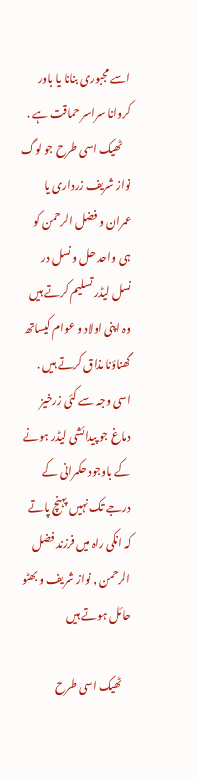اسے مجبوری بنانا یا باور کروانا سراسر حماقت ہے .
    ٹھیک اسی طرح جو لوگ نواز شریف زرداری یا عمران و فضل الرحمن کو ہی واحد حل و نسل در نسل لیڈر تسلیم کرتے ہیں وہ اپنی اولاد و عوام کیساتھ گھناؤنا مذاق کرتے ہیں . اسی وجہ سے کئی زرخیز دماغ جو پیدائشی لیڈر ہونے کے باوجود حکمرانی کے درجے تک نہیں پہنچ پاتے کہ انکی راہ میں فرزند فضل الرحمن , نواز شریف و بھٹو حائل ہوتے ہیں

    ٹھیک اسی طرح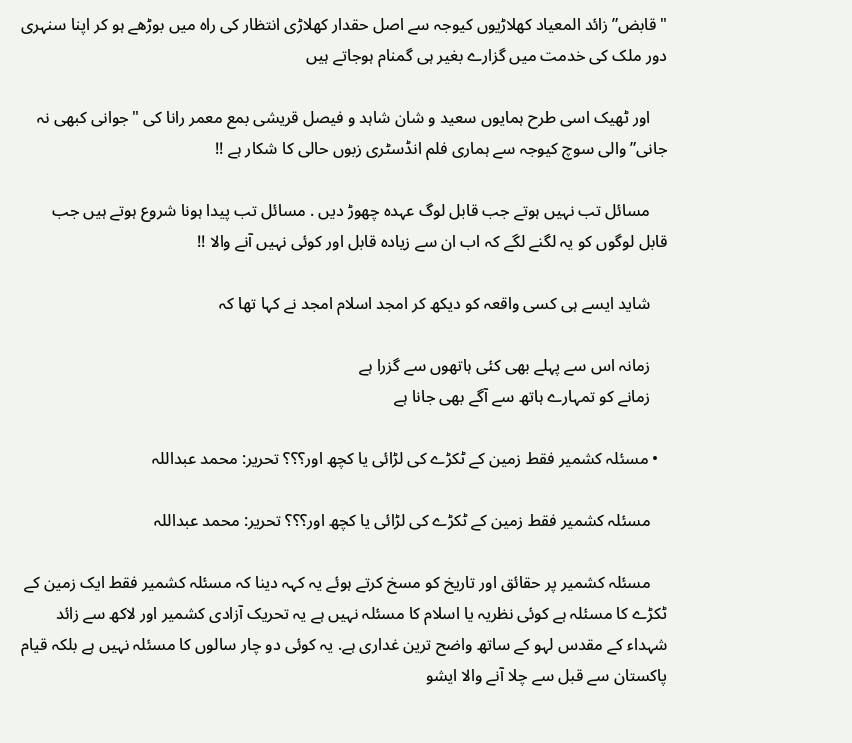"قابض” زائد المعیاد کھلاڑیوں کیوجہ سے اصل حقدار کھلاڑی انتظار کی راہ میں بوڑھے ہو کر اپنا سنہری دور ملک کی خدمت میں گزارے بغیر ہی گمنام ہوجاتے ہیں

    اور ٹھیک اسی طرح ہمایوں سعید و شان شاہد و فیصل قریشی بمع معمر رانا کی "جوانی کبھی نہ جانی” والی سوچ کیوجہ سے ہماری فلم انڈسٹری زبوں حالی کا شکار ہے !!

    مسائل تب نہیں ہوتے جب قابل لوگ عہدہ چھوڑ دیں . مسائل تب پیدا ہونا شروع ہوتے ہیں جب قابل لوگوں کو یہ لگنے لگے کہ اب ان سے زیادہ قابل اور کوئی نہیں آنے والا !!

    شاید ایسے ہی کسی واقعہ کو دیکھ کر امجد اسلام امجد نے کہا تھا کہ

    زمانہ اس سے پہلے بھی کئی ہاتھوں سے گزرا ہے
    زمانے کو تمہارے ہاتھ سے آگے بھی جانا ہے

  • مسئلہ کشمیر فقط زمین کے ٹکڑے کی لڑائی یا کچھ اور؟؟؟ تحریر: محمد عبداللہ

    مسئلہ کشمیر فقط زمین کے ٹکڑے کی لڑائی یا کچھ اور؟؟؟ تحریر: محمد عبداللہ

    مسئلہ کشمیر پر حقائق اور تاریخ کو مسخ کرتے ہوئے یہ کہہ دینا کہ مسئلہ کشمیر فقط ایک زمین کے ٹکڑے کا مسئلہ ہے کوئی نظریہ یا اسلام کا مسئلہ نہیں ہے یہ تحریک آزادی کشمیر اور لاکھ سے زائد شہداء کے مقدس لہو کے ساتھ واضح ترین غداری ہے. یہ کوئی دو چار سالوں کا مسئلہ نہیں ہے بلکہ قیام پاکستان سے قبل سے چلا آنے والا ایشو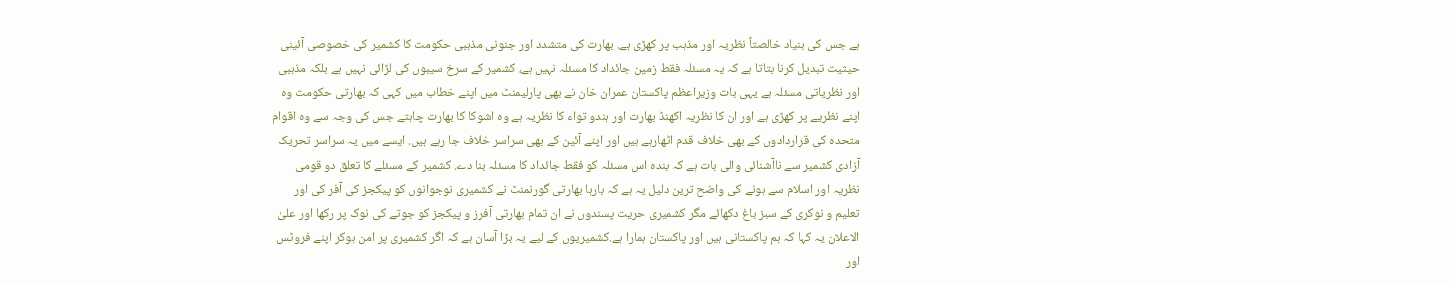ہے جس کی بنیاد خالصتاً نظریہ اور مذہب پر کھڑی ہے. بھارت کی متشدد اور جنونی مذہبی حکومت کا کشمیر کی خصوصی آئینی حیثیت تبدیل کرنا بتاتا ہے کہ یہ مسئلہ فقط زمین جائداد کا مسئلہ نہیں ہے، کشمیر کے سرخ سیبوں کی لڑائی نہیں ہے بلکہ مذہبی اور نظریاتی مسئلہ ہے یہی بات وزیراعظم پاکستان عمران خان نے بھی پارلیمنٹ میں اپنے خطاب میں کہی کہ بھارتی حکومت وہ اپنے نظریے پر کھڑی ہے اور ان کا نظریہ اکھنڈ بھارت اور ہندو تواء کا نظریہ ہے وہ اشوکا کا بھارت چاہتے جس کی وجہ سے وہ اقوام متحدہ کی قراردادوں کے بھی خلاف قدم اٹھارہے ہیں اور اپنے آئین کے بھی سراسر خلاف جا رہے ہیں. ایسے میں یہ سراسر تحریک آزادی کشمیر سے ناآشنائی والی بات ہے کہ بندہ اس مسئلہ کو فقط جائداد کا مسئلہ بنا دے. کشمیر کے مسئلے کا تعلق دو قومی نظریہ اور اسلام سے ہونے کی واضح ترین دلیل یہ ہے کہ بارہا بھارتی گورنمنٹ نے کشمیری نوجوانوں کو پیکجز کی آفر کی اور تعلیم و نوکری کے سبز باغ دکھائے مگر کشمیری حریت پسندوں نے ان تمام بھارتی آفرز و پیکجز کو جوتے کی نوک پر رکھا اور علیٰ الاعلان یہ کہا کہ ہم پاکستانی ہیں اور پاکستان ہمارا ہے.کشمیریوں کے لیے یہ بڑا آسان ہے کہ اگر کشمیری پر امن ہوکر اپنے فروٹس اور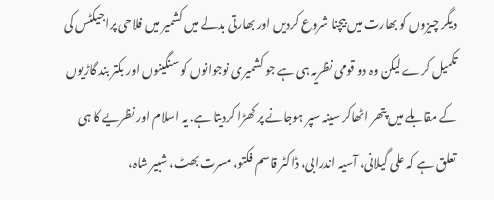دیگر چیزوں کو بھارت میں بیچنا شروع کردیں اور بھارتی بدلے میں کشمیر میں فلاحی پراجیکٹس کی تکمیل کرے لیکن وہ دو قومی نظریہ ہی ہے جو کشمیری نوجوانوں کو سنگینوں اور بکتر بند گاڑیوں کے مقابلے میں پتھر اٹھاکر سینہ سپر ہوجانے پر کھڑا کردیتا ہے. یہ اسلام اور نظریے کا ہی تعلق ہے کہ علی گیلانی، آسیہ اندرابی، ڈاکٹر قاسم فکتو، مسرت بھٹ، شبیر شاہ،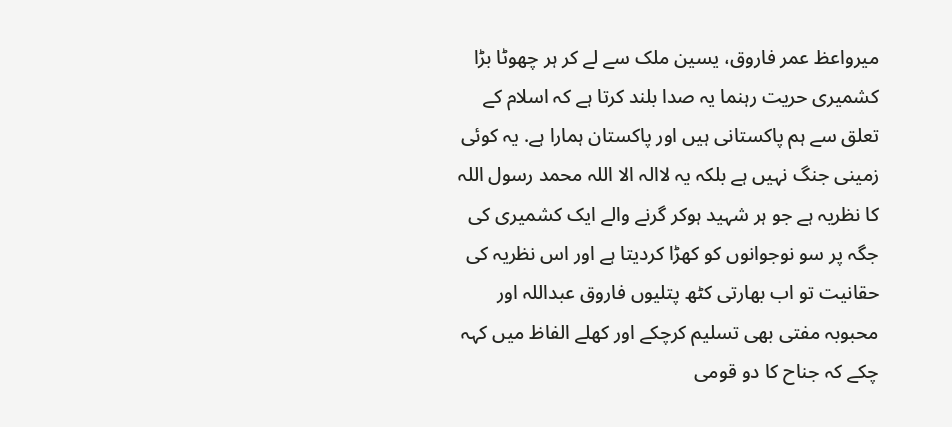میرواعظ عمر فاروق، یسین ملک سے لے کر ہر چھوٹا بڑا کشمیری حریت رہنما یہ صدا بلند کرتا ہے کہ اسلام کے تعلق سے ہم پاکستانی ہیں اور پاکستان ہمارا ہے. یہ کوئی زمینی جنگ نہیں ہے بلکہ یہ لاالہ الا اللہ محمد رسول اللہ کا نظریہ ہے جو ہر شہید ہوکر گرنے والے ایک کشمیری کی جگہ پر سو نوجوانوں کو کھڑا کردیتا ہے اور اس نظریہ کی حقانیت تو اب بھارتی کٹھ پتلیوں فاروق عبداللہ اور محبوبہ مفتی بھی تسلیم کرچکے اور کھلے الفاظ میں کہہ چکے کہ جناح کا دو قومی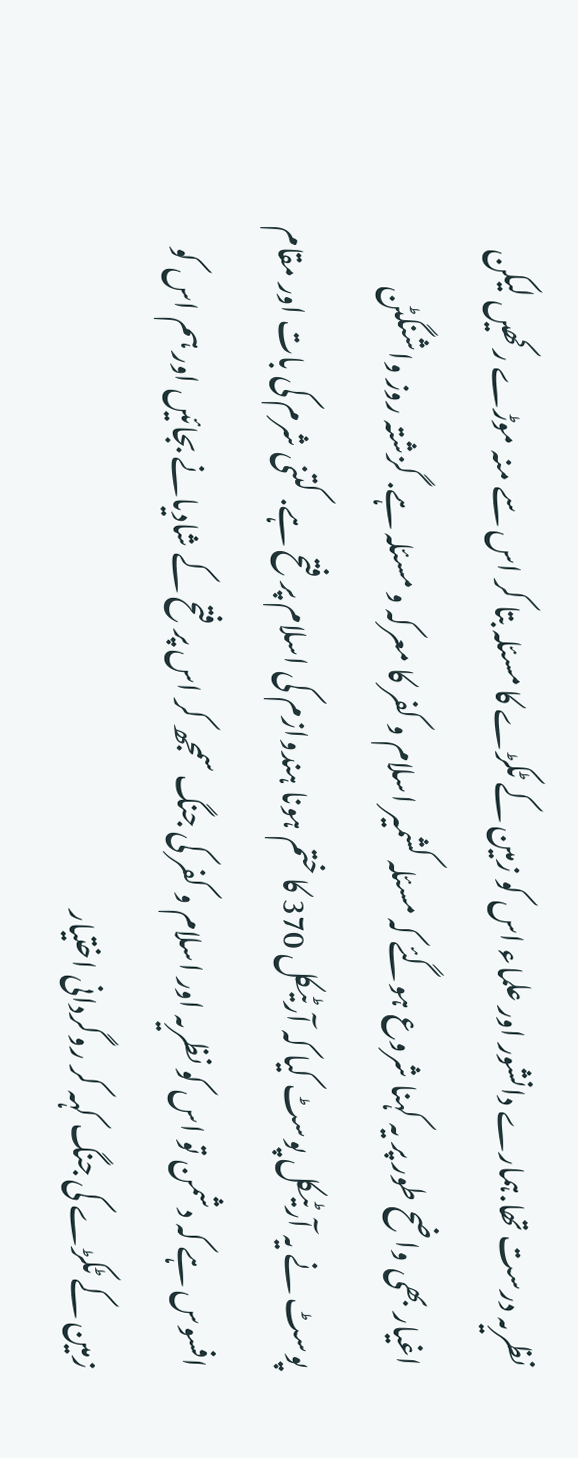نظریہ درست تھا.ہمارے دانشور اور علماء اس کو زمین کے ٹکڑے کا مسئلہ بتا کر اس سے منہ موڑے رکھیں لیکن اغیار بھی واضح طور پر یہ کہنا شروع ہوگئے کہ مسئلہ کشمیر اسلام و کفر کا معرکہ و مسئلہ ہے. گزشتہ روز واشنگٹن پوسٹ نے یہ آرٹیکل پوسٹ کیا کہ آرٹیکل 370 کا ختم ہونا ہندوازم کی اسلام پر فتح ہے. کتنی شرم کی بات اور مقام افسوس ہے کہ دشمن تو اس کو نظریہ اور اسلام و کفر کی جنگ سمجھ کر اس پر فتح کے شادیانے بجائیں اور ہم اس کو زمین کے ٹکڑے کی جنگ کہہ کر روگردانی اختیار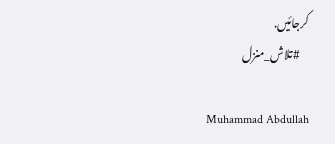کرجائیں.
    #تلاش_منزل

    Muhammad Abdullah